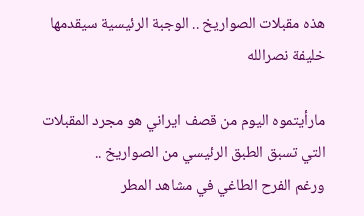هذه مقبلات الصواريخ .. الوجبة الرئيسية سيقدمها خليفة نصرالله

مارأيتموه اليوم من قصف ايراني هو مجرد المقبلات التي تسبق الطبق الرئيسي من الصواريخ ..
ورغم الفرح الطاغي في مشاهد المطر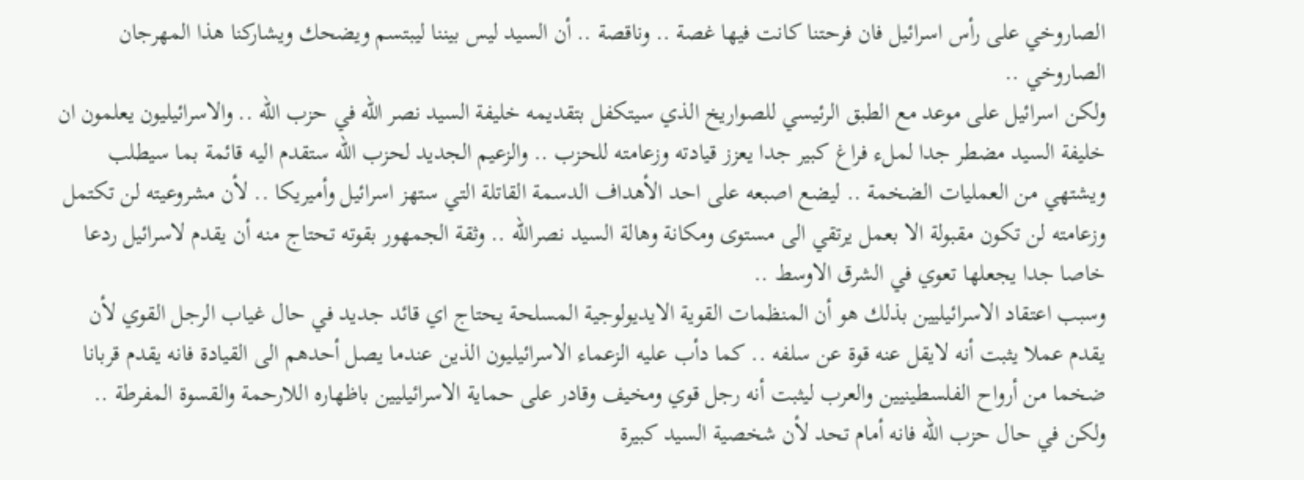الصاروخي على رأس اسرائيل فان فرحتنا كانت فيها غصة .. وناقصة .. أن السيد ليس بيننا ليبتسم ويضحك ويشاركنا هذا المهرجان الصاروخي ..
ولكن اسرائيل على موعد مع الطبق الرئيسي للصواريخ الذي سيتكفل بتقديمه خليفة السيد نصر الله في حزب الله .. والاسرائيليون يعلمون ان خليفة السيد مضطر جدا لملء فراغ كبير جدا يعزز قيادته وزعامته للحزب .. والزعيم الجديد لحزب الله ستقدم اليه قائمة بما سيطلب ويشتهي من العمليات الضخمة .. ليضع اصبعه على احد الأهداف الدسمة القاتلة التي ستهز اسرائيل وأميريكا .. لأن مشروعيته لن تكتمل وزعامته لن تكون مقبولة الا بعمل يرتقي الى مستوى ومكانة وهالة السيد نصرالله .. وثقة الجمهور بقوته تحتاج منه أن يقدم لاسرائيل ردعا خاصا جدا يجعلها تعوي في الشرق الاوسط ..
وسبب اعتقاد الاسرائيليين بذلك هو أن المنظمات القوية الايديولوجية المسلحة يحتاج اي قائد جديد في حال غياب الرجل القوي لأن يقدم عملا يثبت أنه لايقل عنه قوة عن سلفه .. كما دأب عليه الزعماء الاسرائيليون الذين عندما يصل أحدهم الى القيادة فانه يقدم قربانا ضخما من أرواح الفلسطينيين والعرب ليثبت أنه رجل قوي ومخيف وقادر على حماية الاسرائيليين باظهاره اللارحمة والقسوة المفرطة .. ولكن في حال حزب الله فانه أمام تحد لأن شخصية السيد كبيرة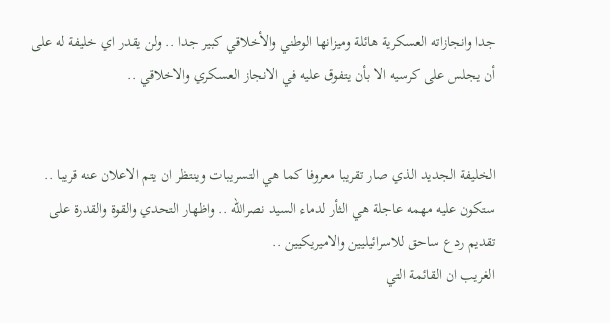جدا وانجازاته العسكرية هائلة وميزانها الوطني والأخلاقي كبير جدا .. ولن يقدر اي خليفة له على أن يجلس على كرسيه الا بأن يتفوق عليه في الانجاز العسكري والاخلاقي ..


الخليفة الجديد الذي صار تقريبا معروفا كما هي التسريبات وينتظر ان يتم الاعلان عنه قريبا .. ستكون عليه مهمه عاجلة هي الثأر لدماء السيد نصرالله .. واظهار التحدي والقوة والقدرة على تقديم ردع ساحق للاسرائيليين والاميريكيين ..
الغريب ان القائمة التي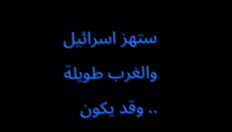ستهز اسرائيل والغرب طويلة .. وقد يكون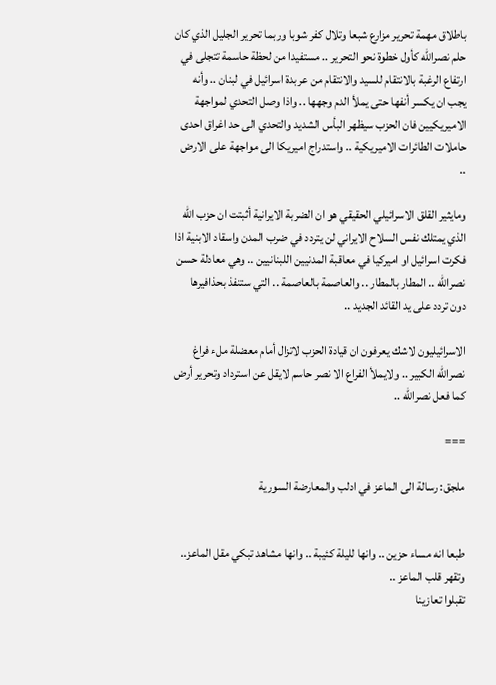باطلاق مهمة تحرير مزارع شبعا وتلال كفر شوبا وربما تحرير الجليل الذي كان حلم نصرالله كأول خطوة نحو التحرير .. مستفيدا من لحظة حاسمة تتجلى في ارتفاع الرغبة بالانتقام للسيد والانتقام من عربدة اسرائيل في لبنان .. وأنه يجب ان يكسر أنفها حتى يملأ الدم وجهها .. واذا وصل التحدي لمواجهة الاميريكيين فان الحزب سيظهر البأس الشديد والتحدي الى حد اغراق احدى حاملات الطائرات الاميريكية .. واستدراج اميريكا الى مواجهة على الارض ..

ومايثير القلق الاسرائيلي الحقيقي هو ان الضربة الايرانية أثبتت ان حزب الله الذي يمتلك نفس السلاح الايراني لن يتردد في ضرب المدن واسقاد الابنية اذا فكرت اسرائيل او اميركيا في معاقبة المدنيين اللبنانيين .. وهي معادلة حسن نصرالله .. المطار بالمطار .. والعاصمة بالعاصمة .. التي ستنفذ بحذافيرها دون تردد على يد القائد الجديد ..

الاسرائيليون لاشك يعرفون ان قيادة الحزب لاتزال أمام معضلة ملء فراغ نصرالله الكبير .. ولايملأ الفراع الا نصر حاسم لايقل عن استرداد وتحرير أرض كما فعل نصرالله ..

===

ملجق: رسالة الى الماعز في ادلب والمعارضة السورية


طبعا انه مساء حزين .. وانها لليلة كئيبة .. وانها مشاهد تبكي مقل الماعز.. وتقهر قلب الماعز ..
تقبلوا تعازينا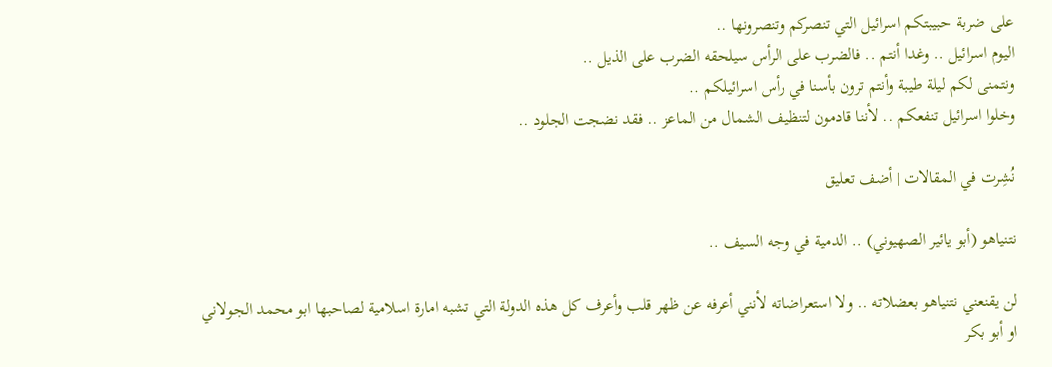على ضربة حبيبتكم اسرائيل التي تنصركم وتنصرونها ..
اليوم اسرائيل .. وغدا أنتم .. فالضرب على الرأس سيلحقه الضرب على الذيل ..
ونتمنى لكم ليلة طيبة وأنتم ترون بأسنا في رأس اسرائيلكم ..
وخلوا اسرائيل تنفعكم .. لأننا قادمون لتنظيف الشمال من الماعز .. فقد نضجت الجلود ..

نُشِرت في المقالات | أضف تعليق

نتنياهو (أبو يائير الصهيوني) .. الدمية في وجه السيف ..

لن يقنعني نتنياهو بعضلاته .. ولا استعراضاته لأنني أعرفه عن ظهر قلب وأعرف كل هذه الدولة التي تشبه امارة اسلامية لصاحبها ابو محمد الجولاني او أبو بكر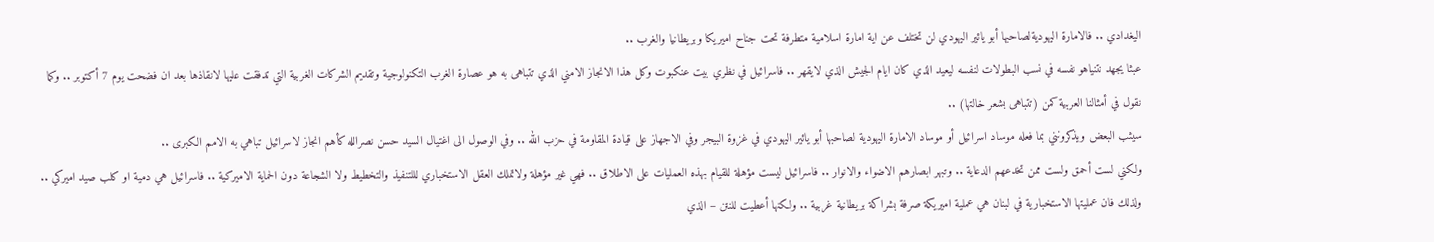اليغدادي .. فالامارة اليهوديةلصاحبها أبو يائير اليهودي لن تختلف عن اية امارة اسلامية متطرفة تحت جناح اميريكا وبريطانيا والغرب ..
عبثا يجهد نتنياهو نفسه في نسب البطولات لنفسه ليعيد الذي كان ايام الجيش الذي لايقهر .. فاسرائيل في نظري بيت عنكبوت وكل هذا الانجاز الامني الذي تتباهى به هو عصارة الغرب التكنولوجية وتقديم الشركات الغربية التي تدفقت عليها لانقاذها بعد ان فضحت يوم 7 أكتوبر .. وكما نقول في أمثالنا العربية كمن (تتباهى بشعر خالتها) ..
سيثب البعض ويذكرونني بما فعله موساد اسرائيل أو موساد الامارة اليهودية لصاحبها أبو يائير اليهودي في غزوة البيجر وفي الاجهاز على قيادة المقاومة في حزب الله .. وفي الوصول الى اغتيال السيد حسن نصرالله كأهم انجاز لاسرائيل تباهي به الامم الكبرى ..
ولكني لست أحمق ولست ممن تخدعهم الدعاية .. وتبهر ابصارهم الاضواء والانوار .. فاسرائيل ليست مؤهلة للقيام بهذه العمليات على الاطلاق .. فهي غير مؤهلة ولاتملك العقل الاستخباري لللتنفيذ والتخطيط ولا الشجاعة دون الحماية الاميركية .. فاسرائيل هي دمية او كلب صيد اميركي .. ولذلك فان عمليتها الاستخبارية في لبنان هي عملية اميريكة صرفة بشراكة بريطانية غربية .. ولكنها أعطيت للنتن – الذي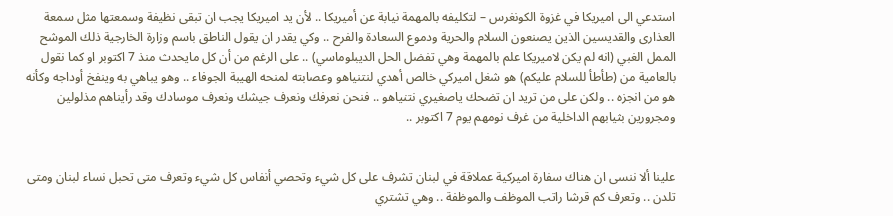استدعي الى اميريكا في غزوة الكونغرس – لتكليفه بالمهمة نيابة عن أميريكا .. لأن يد اميريكا يجب ان تبقى نظيفة وسمعتها مثل سمعة العذارى والقديسين الذين يصنعون السلام والحرية ودموع السعادة والفرح .. وكي يقدر ان يقول الناطق باسم وزارة الخارجية ذلك الموشح الممل الغبي (انه لم يكن لاميريكا علم بالمهمة وهي تفضل الحل الديبلوماسي) .. على الرغم من أن كل مايحدث منذ 7 اكتوبر او كما نقول بالعامية من (طأطأ للسلام عليكم) هو شغل اميركي خالص أهدي لنتنياهو وعصابته لمنحه الهيبة الجوفاء .. وهو يباهي به وينفخ أوداجه وكأنه هو من انجزه .. ولكن على من تريد ان تضحك ياصغيري نتنياهو .. فنحن نعرفك ونعرف جيشك ونعرف موسادك وقد رأيناهم مذلولين ومجرورين بثيابهم الداخلية من غرف نومهم يوم 7 اكتوبر ..


علينا ألا ننسى ان هناك سفارة اميركية عملاقة في لبنان تشرف على كل شيء وتحصي أنفاس كل شيء وتعرف متى تحبل نساء لبنان ومتى تلدن .. وتعرف كم قرشا راتب الموظف والموظفة .. وهي تشتري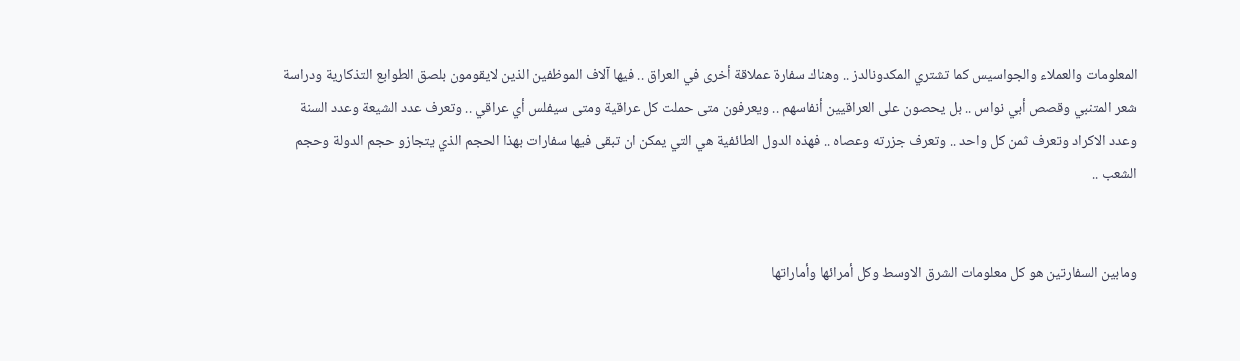المعلومات والعملاء والجواسيس كما تشتري المكدونالدز .. وهناك سفارة عملاقة أخرى في العراق .. فيها آلاف الموظفين الذين لايقومون بلصق الطوابع التذكارية ودراسة شعر المتنبي وقصص أبي نواس .. بل يحصون على العراقيين أنفاسهم .. ويعرفون متى حملت كل عراقية ومتى سيفلس أي عراقي .. وتعرف عدد الشيعة وعدد السنة وعدد الاكراد وتعرف ثمن كل واحد .. وتعرف جزرته وعصاه .. فهذه الدول الطائفية هي التي يمكن ان تبقى فيها سفارات بهذا الحجم الذي يتجازو حجم الدولة وحجم الشعب ..


ومابين السفارتين هو كل معلومات الشرق الاوسط وكل أمرائها وأماراتها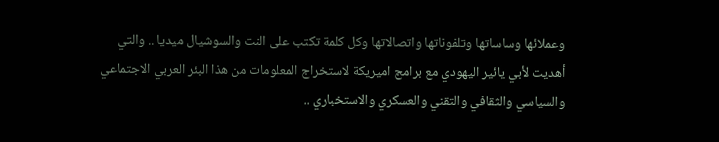وعملائها وساساتها وتلفوناتها واتصالاتها وكل كلمة تكتب على النت والسوشيال ميديا .. والتي أهديت لأبي يائير اليهودي مع برامج اميريكة لاستخراج المعلومات من هذا البئر العربي الاجتماعي والسياسي والثقافي والتقني والعسكري والاستخباري ..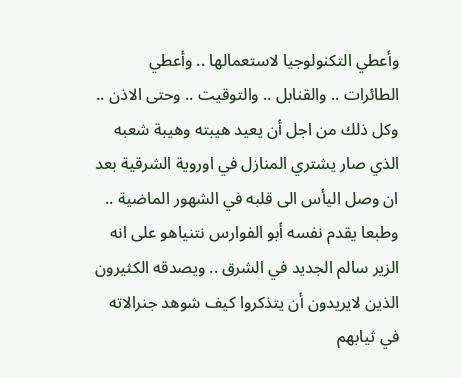وأعطي التكنولوجيا لاستعمالها .. وأعطي الطائرات .. والقنابل .. والتوقيت .. وحتى الاذن .. وكل ذلك من اجل أن يعيد هيبته وهيبة شعبه الذي صار يشتري المنازل في اوروية الشرقية بعد ان وصل اليأس الى قلبه في الشهور الماضية .. وطبعا يقدم نفسه أبو الفوارس نتنياهو على انه الزير سالم الجديد في الشرق .. ويصدقه الكثيرون الذين لايريدون أن يتذكروا كيف شوهد جنرالاته في ثيابهم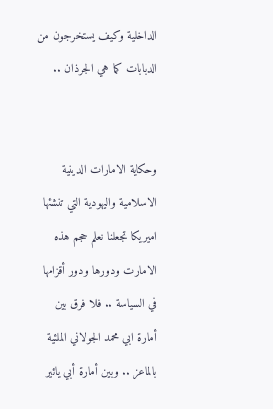الداخلية وكيف يستخرجون من الدبابات كما هي الجرذان ..


وحكاية الامارات الدينية الاسلامية واليهودية التي تنشئها اميريكا تجعلنا نعلم حجم هذه الامارت ودورها ودور أقزامها في السياسة .. فلا فرق بين أمارة ابي محمد الجولاني الملئية بالماعز .. وبين أمارة أبي يائير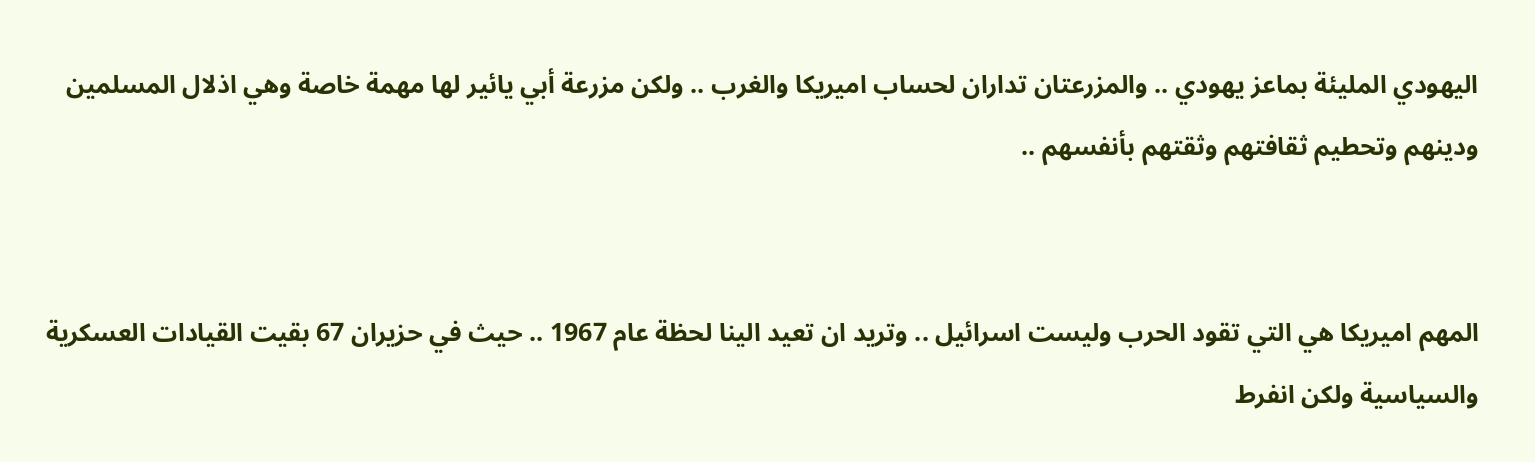اليهودي المليئة بماعز يهودي .. والمزرعتان تداران لحساب اميريكا والغرب .. ولكن مزرعة أبي يائير لها مهمة خاصة وهي اذلال المسلمين ودينهم وتحطيم ثقافتهم وثقتهم بأنفسهم ..


المهم اميريكا هي التي تقود الحرب وليست اسرائيل .. وتريد ان تعيد الينا لحظة عام 1967 .. حيث في حزيران 67 بقيت القيادات العسكرية والسياسية ولكن انفرط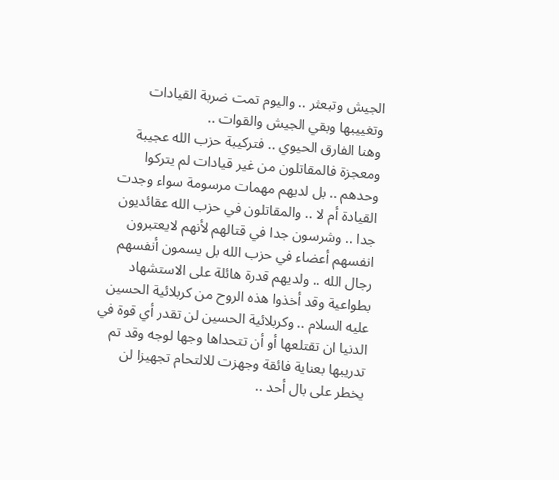الجيش وتبعثر .. واليوم تمت ضربة القيادات وتغييبها وبقي الجيش والقوات ..
وهنا الفارق الحيوي .. فتركيبة حزب الله عجيبة ومعجزة فالمقاتلون من غير قيادات لم يتركوا وحدهم .. بل لديهم مهمات مرسومة سواء وجدت القيادة أم لا .. والمقاتلون في حزب الله عقائديون جدا .. وشرسون جدا في قتالهم لأنهم لايعتبرون انفسهم أعضاء في حزب الله بل يسمون أنفسهم رجال الله .. ولديهم قدرة هائلة على الاستشهاد بطواعية وقد أخذوا هذه الروح من كربلائية الحسين عليه السلام .. وكربلائية الحسين لن تقدر أي قوة في الدنيا ان تقتلعها أو أن تتحداها وجها لوجه وقد تم تدريبها بعناية فائقة وجهزت للالتحام تجهيزا لن يخطر على بال أحد ..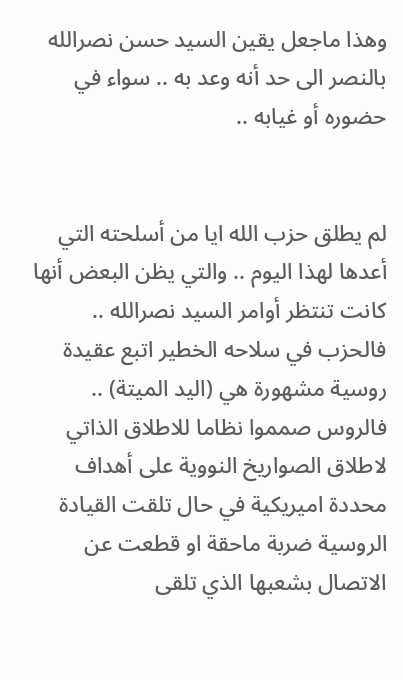وهذا ماجعل يقين السيد حسن نصرالله بالنصر الى حد أنه وعد به .. سواء في حضوره أو غيابه ..


لم يطلق حزب الله ايا من أسلحته التي أعدها لهذا اليوم .. والتي يظن البعض أنها كانت تنتظر أوامر السيد نصرالله .. فالحزب في سلاحه الخطير اتبع عقيدة روسية مشهورة هي (اليد الميتة) .. فالروس صمموا نظاما للاطلاق الذاتي لاطلاق الصواريخ النووية على أهداف محددة اميريكية في حال تلقت القيادة الروسية ضربة ماحقة او قطعت عن الاتصال بشعبها الذي تلقى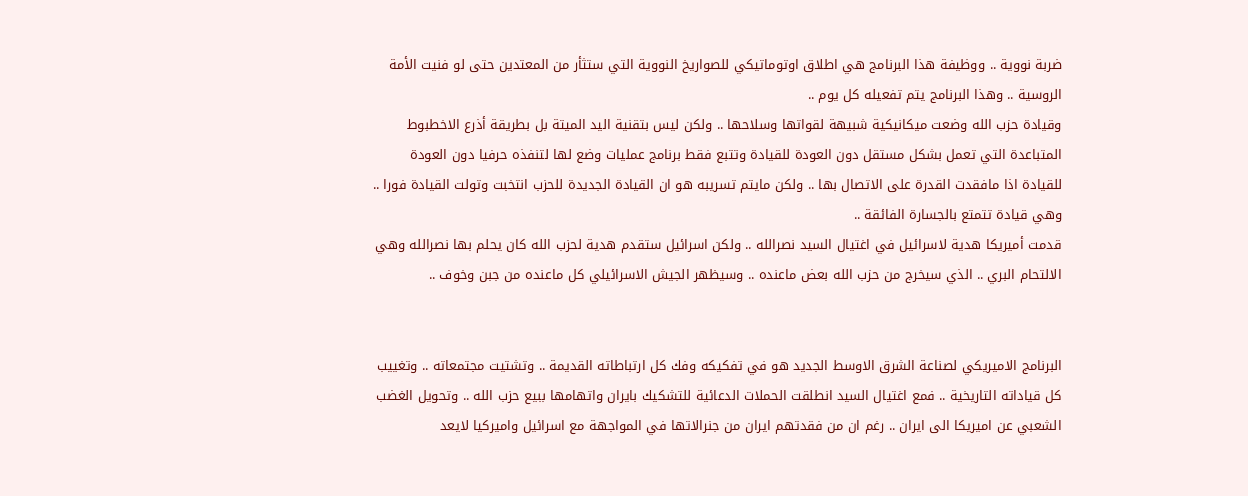ضربة نووية .. ووظيفة هذا البرنامج هي اطلاق اوتوماتيكي للصواريخ النووية التي ستثأر من المعتدين حتى لو فنيت الأمة الروسية .. وهذا البرنامج يتم تفعيله كل يوم ..
وقيادة حزب الله وضعت ميكانيكية شبيهة لقواتها وسلاحها .. ولكن ليس بتقنية اليد الميتة بل بطريقة أذرع الاخطبوط المتباعدة التي تعمل بشكل مستقل دون العودة للقيادة وتتبع فقط برنامج عمليات وضع لها لتنفذه حرفيا دون العودة للقيادة اذا مافقدت القدرة على الاتصال بها .. ولكن مايتم تسريبه هو ان القيادة الجديدة للحزب انتخبت وتولت القيادة فورا .. وهي قيادة تتمتع بالجسارة الفائقة ..
قدمت أميريكا هدية لاسرائيل في اغتيال السيد نصرالله .. ولكن اسرائيل ستقدم هدية لحزب الله كان يحلم بها نصرالله وهي الالتحام البري .. الذي سيخرج من حزب الله بعض ماعنده .. وسيظهر الجيش الاسرائيلي كل ماعنده من جبن وخوف ..


البرنامج الاميريكي لصناعة الشرق الاوسط الجديد هو في تفكيكه وفك كل ارتباطاته القديمة .. وتشتيت مجتمعاته .. وتغييب كل قياداته التاريخية .. فمع اغتيال السيد انطلقت الحملات الدعائية للتشكيك بايران واتهامها ببيع حزب الله .. وتحويل الغضب الشعبي عن اميريكا الى ايران .. رغم ان من فقدتهم ايران من جنرالاتها في المواجهة مع اسرائيل واميركيا لايعد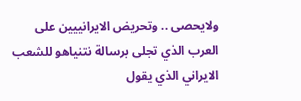ولايحصى .. وتحريض الايرانييين على العرب الذي تجلى برسالة نتنياهو للشعب الايراني الذي يقول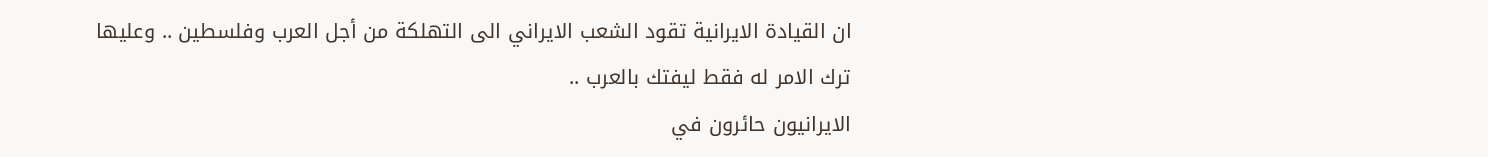ان القيادة الايرانية تقود الشعب الايراني الى التهلكة من أجل العرب وفلسطين .. وعليها ترك الامر له فقط ليفتك بالعرب ..
الايرانيون حائرون في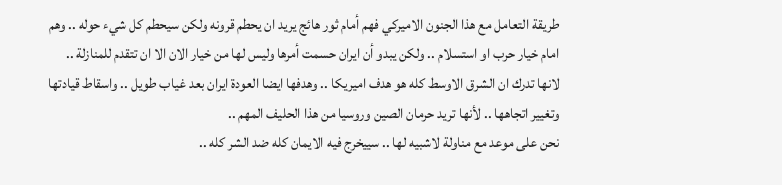طريقة التعامل مع هذا الجنون الاميركي فهم أمام ثور هائج يريد ان يحطم قرونه ولكن سيحطم كل شيء حوله .. وهم امام خيار حرب او استسلام .. ولكن يبدو أن ايران حسمت أمرها وليس لها من خيار الان الا ان تتقدم للمنازلة .. لانها تدرك ان الشرق الاوسط كله هو هدف اميريكا .. وهدفها ايضا العودة ايران بعد غياب طويل .. واسقاط قيادتها وتغيير اتجاهها .. لأنها تريد حرمان الصين وروسيا من هذا الحليف المهم ..
نحن على موعد مع مناولة لاشبيه لها .. سييخرج فيه الايمان كله ضد الشر كله ..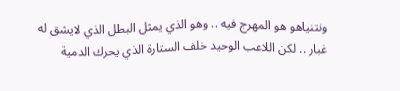ونتنياهو هو المهرج فيه .. وهو الذي يمثل البطل الذي لايشق له غبار .. لكن اللاعب الوحيد خلف الستارة الذي يحرك الدمية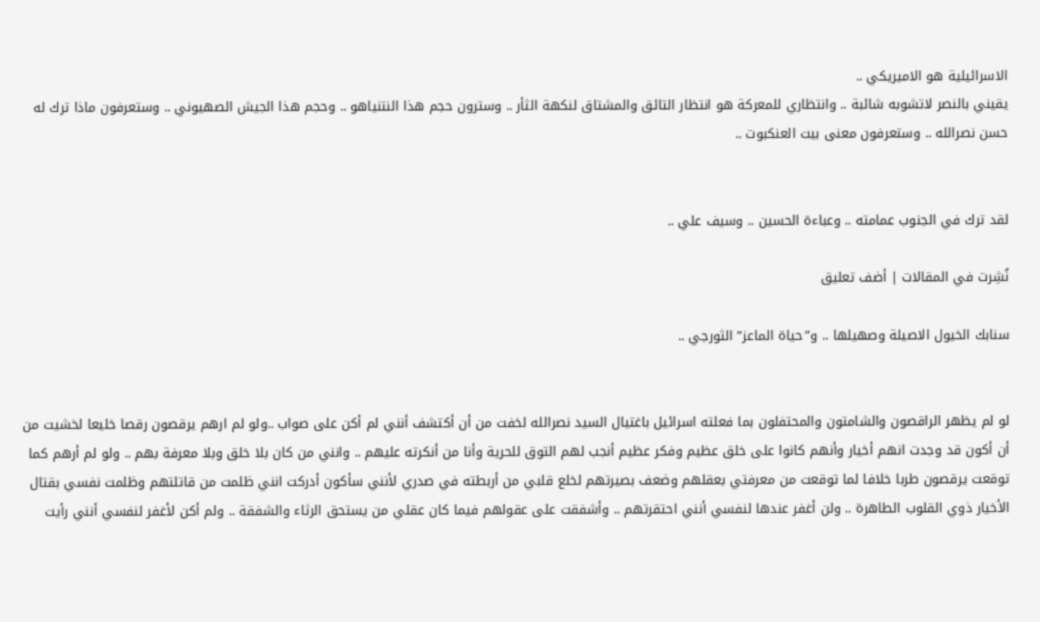الاسرائيلية هو الاميريكي ..
يقيني بالنصر لاتشوبه شائبة .. وانتظاري للمعركة هو انتظار التائق والمشتاق لنكهة الثأر .. وسترون حجم هذا النتنياهو .. وحجم هذا الجيش الصهيوني .. وستعرفون ماذا ترك له حسن نصرالله .. وستعرفون معنى بيت العنكبوت ..


لقد ترك في الجنوب عمامته .. وعباءة الحسين .. وسيف علي ..

نُشِرت في المقالات | أضف تعليق

سنابك الخيول الاصيلة وصهيلها .. و”حياة الماعز” الثورجي ..


لو لم يظهر الراقصون والشامتون والمحتفلون بما فعلته اسرائيل باغتيال السيد نصرالله لخفت من أن أكتشف أنني لم أكن على صواب ..ولو لم ارهم يرقصون رقصا خليعا لخشيت من أن أكون قد وجدت انهم أخيار وأنهم كانوا على خلق عظيم وفكر عظيم أنجب لهم التوق للحرية وأنا من أنكرته عليهم .. وانني من كان بلا خلق وبلا معرفة بهم .. ولو لم أرهم كما توقعت يرقصون طربا خلافا لما توقعت من معرفتي بعقلهم وضعف بصيرتهم لخلع قلبي من أربطته في صدري لأنني سأكون أدركت انني ظلمت من قاتلتهم وظلمت نفسي بقتال الأخيار ذوي القلوب الطاهرة .. ولن أغفر عندها لنفسي أنني احتقرتهم .. وأشفقت على عقولهم فيما كان عقلي من يستحق الرثاء والشفقة .. ولم أكن لأغفر لنفسي أنني رأيت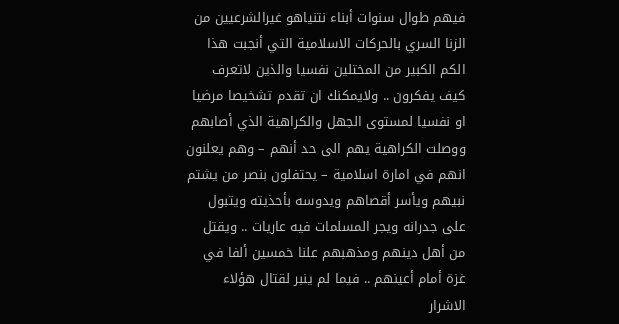فيهم طوال سنوات أبناء نتنياهو غيرالشرعيين من الزنا السري بالحركات الاسلامية التي أنجبت هذا الكم الكبير من المختلين نفسيا والذين لاتعرف كيف يفكرون .. ولايمكنك ان تقدم تشخيصا مرضيا او نفسيا لمستوى الجهل والكراهية الذي أصابهم ووصلت الكراهية يهم الى حد أنهم – وهم يعلنون انهم في امارة اسلامية – يحتفلون بنصر من يشتم نبيهم ويأسر أقصاهم ويدوسه بأحذيته ويتبول على جدرانه ويجر المسلمات فيه عاريات .. ويقتل من أهل دينهم ومذهبهم علنا خمسين ألفا في غزة أمام أعينهم .. فيما لم ينبر لقتال هؤلاء الاشرار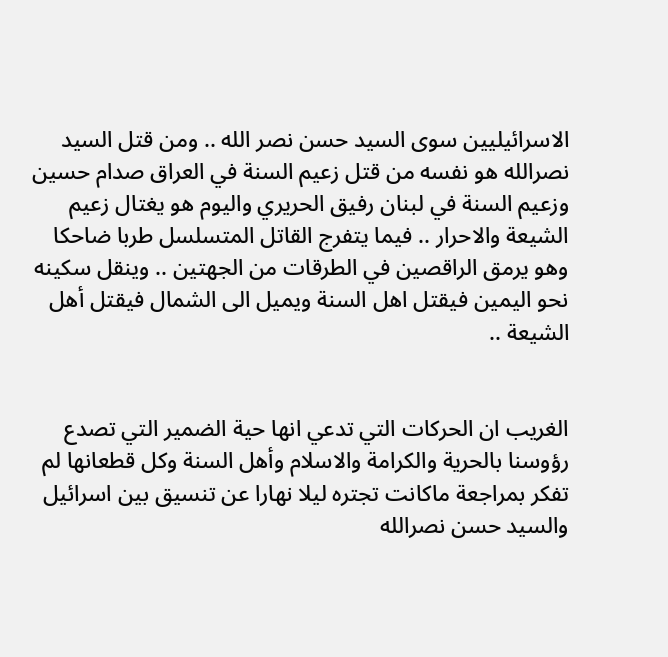الاسرائيليين سوى السيد حسن نصر الله .. ومن قتل السيد نصرالله هو نفسه من قتل زعيم السنة في العراق صدام حسين وزعيم السنة في لبنان رفيق الحريري واليوم هو يغتال زعيم الشيعة والاحرار .. فيما يتفرج القاتل المتسلسل طربا ضاحكا وهو يرمق الراقصين في الطرقات من الجهتين .. وينقل سكينه نحو اليمين فيقتل اهل السنة ويميل الى الشمال فيقتل أهل الشيعة ..


الغريب ان الحركات التي تدعي انها حية الضمير التي تصدع رؤوسنا بالحرية والكرامة والاسلام وأهل السنة وكل قطعانها لم تفكر بمراجعة ماكانت تجتره ليلا نهارا عن تنسيق بين اسرائيل والسيد حسن نصرالله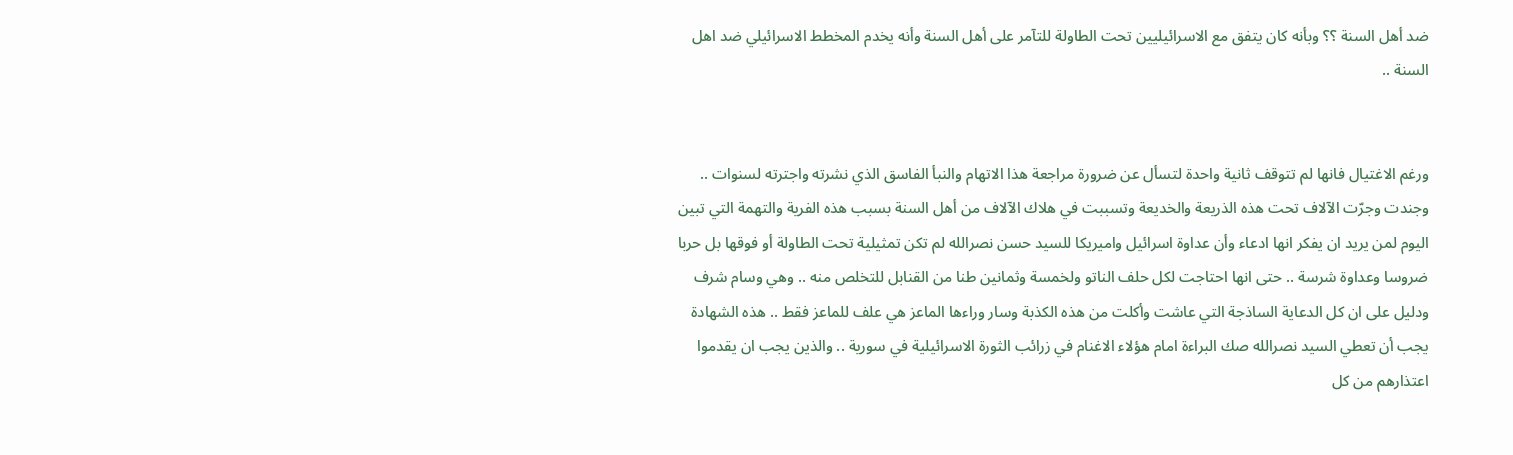ضد أهل السنة ؟؟ وبأنه كان يتفق مع الاسرائيليين تحت الطاولة للتآمر على أهل السنة وأنه يخدم المخطط الاسرائيلي ضد اهل السنة ..


ورغم الاغتيال فانها لم تتوقف ثانية واحدة لتسأل عن ضرورة مراجعة هذا الاتهام والنبأ الفاسق الذي نشرته واجترته لسنوات .. وجندت وجرّت الآلاف تحت هذه الذريعة والخديعة وتسببت في هلاك الآلاف من أهل السنة بسبب هذه الفرية والتهمة التي تبين اليوم لمن يريد ان يفكر انها ادعاء وأن عداوة اسرائيل واميريكا للسيد حسن نصرالله لم تكن تمثيلية تحت الطاولة أو فوقها بل حربا ضروسا وعداوة شرسة .. حتى انها احتاجت لكل حلف الناتو ولخمسة وثمانين طنا من القنابل للتخلص منه .. وهي وسام شرف ودليل على ان كل الدعاية الساذجة التي عاشت وأكلت من هذه الكذبة وسار وراءها الماعز هي علف للماعز فقط .. هذه الشهادة يجب أن تعطي السيد نصرالله صك البراءة امام هؤلاء الاغنام في زرائب الثورة الاسرائيلية في سورية .. والذين يجب ان يقدموا اعتذارهم من كل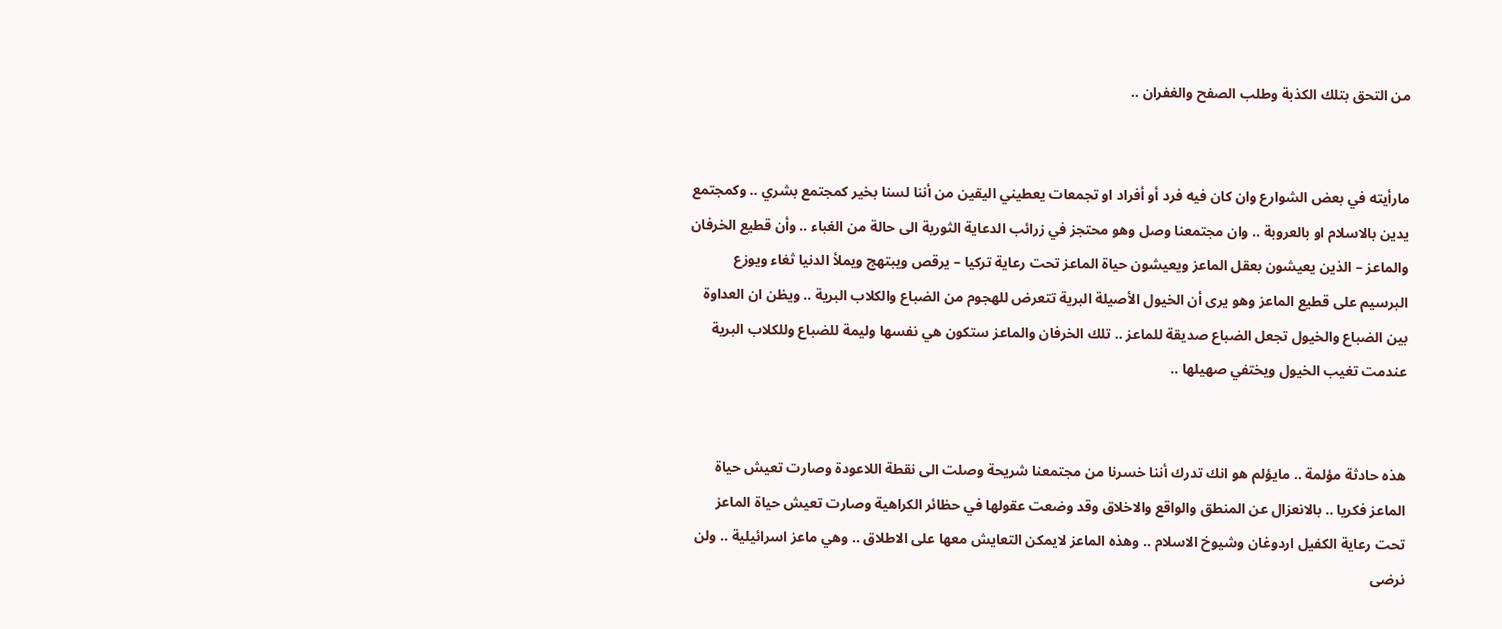من التحق بتلك الكذبة وطلب الصفح والغفران ..


مارأيته في بعض الشوارع وان كان فيه فرد أو أفراد او تجمعات يعطيني اليقين من أننا لسنا بخير كمجتمع بشري .. وكمجتمع يدين بالاسلام او بالعروبة .. وان مجتمعنا وصل وهو محتجز في زرائب الدعاية الثورية الى حالة من الغباء .. وأن قطيع الخرفان والماعز – الذين يعيشون بعقل الماعز ويعيشون حياة الماعز تحت رعاية تركيا – يرقص ويبتهج ويملأ الدنيا ثغاء ويوزع البرسيم على قطيع الماعز وهو يرى أن الخيول الأصيلة البرية تتعرض للهجوم من الضباع والكلاب البرية .. ويظن ان العداوة بين الضباع والخيول تجعل الضباع صديقة للماعز .. تلك الخرفان والماعز ستكون هي نفسها وليمة للضباع وللكلاب البرية عندمت تغيب الخيول ويختفي صهيلها ..


هذه حادثة مؤلمة .. مايؤلم هو انك تدرك أننا خسرنا من مجتمعنا شريحة وصلت الى نقطة اللاعودة وصارت تعيش حياة الماعز فكريا .. بالانعزال عن المنطق والواقع والاخلاق وقد وضعت عقولها في حظائر الكراهية وصارت تعيش حياة الماعز تحت رعاية الكفيل اردوغان وشيوخ الاسلام .. وهذه الماعز لايمكن التعايش معها على الاطلاق .. وهي ماعز اسرائيلية .. ولن نرضى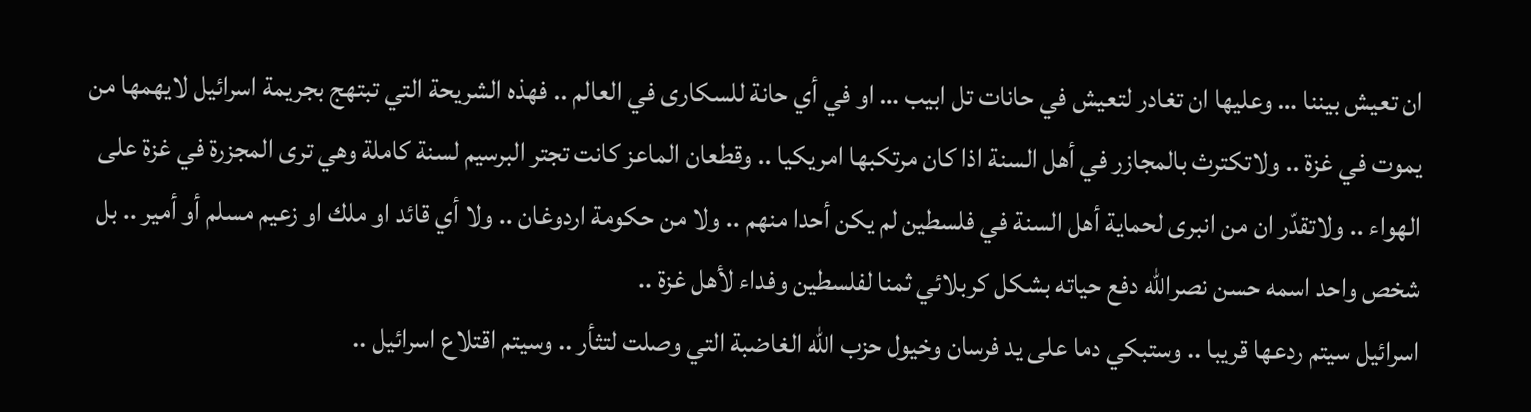ان تعيش بيننا … وعليها ان تغادر لتعيش في حانات تل ابيب … او في أي حانة للسكارى في العالم .. فهذه الشريحة التي تبتهج بجريمة اسرائيل لايهمها من يموت في غزة .. ولاتكترث بالمجازر في أهل السنة اذا كان مرتكبها امريكيا .. وقطعان الماعز كانت تجتر البرسيم لسنة كاملة وهي ترى المجزرة في غزة على الهواء .. ولاتقدّر ان من انبرى لحماية أهل السنة في فلسطين لم يكن أحدا منهم .. ولا من حكومة اردوغان .. ولا أي قائد او ملك او زعيم مسلم أو أمير .. بل شخص واحد اسمه حسن نصرالله دفع حياته بشكل كربلائي ثمنا لفلسطين وفداء لأهل غزة ..
اسرائيل سيتم ردعها قريبا .. وستبكي دما على يد فرسان وخيول حزب الله الغاضبة التي وصلت لتثأر .. وسيتم اقتلاع اسرائيل ..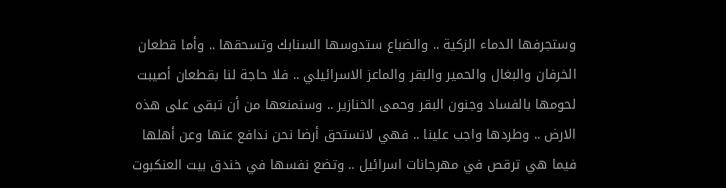وستجرفها الدماء الزكية .. والضباع ستدوسها السنابك وتسحقها .. وأما قطعان الخرفان والبغال والحمير والبقر والماعز الاسرائيلي .. فلا حاجة لنا بقطعان أصيبت لحومها بالفساد وجنون البقر وحمى الخنازير .. وسنمنعها من أن تبقى على هذه الارض .. وطردها واجب علينا .. فهي لاتستحق أرضا نحن ندافع عنها وعن أهلها فيما هي ترقص في مهرجانات اسرائيل .. وتضع نفسها في خندق بيت العنكبوت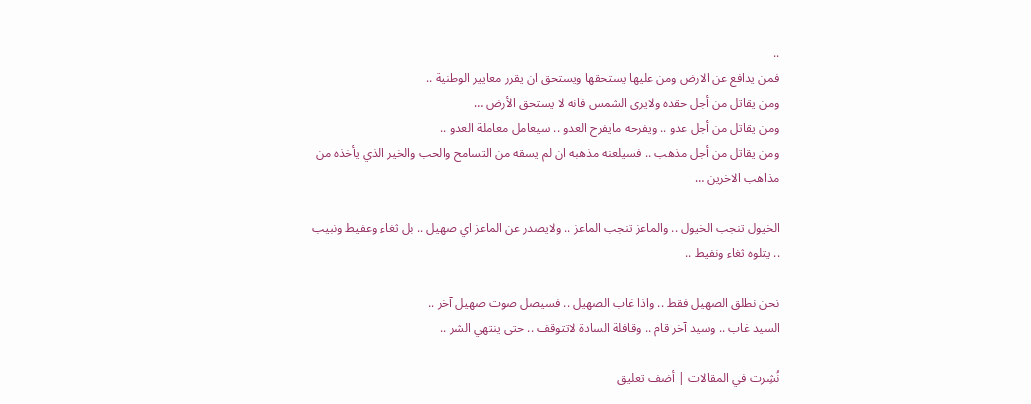..
فمن يدافع عن الارض ومن عليها يستحقها ويستحق ان يقرر معايير الوطنية ..
ومن يقاتل من أجل حقده ولايرى الشمس فانه لا يستحق الأرض …
ومن يقاتل من أجل عدو .. ويفرحه مايفرح العدو .. سيعامل معاملة العدو ..
ومن يقاتل من أجل مذهب .. فسيلعنه مذهبه ان لم يسقه من التسامح والحب والخير الذي يأخذه من مذاهب الاخرين …

الخيول تنجب الخيول .. والماعز تنجب الماعز .. ولايصدر عن الماعز اي صهيل .. بل ثغاء وعفيط ونبيب .. يتلوه ثغاء ونفيط ..

نحن نطلق الصهيل فقط .. واذا غاب الصهيل .. فسيصل صوت صهيل آخر ..
السيد غاب .. وسيد آخر قام .. وقافلة السادة لاتتوقف .. حتى ينتهي الشر ..

نُشِرت في المقالات | أضف تعليق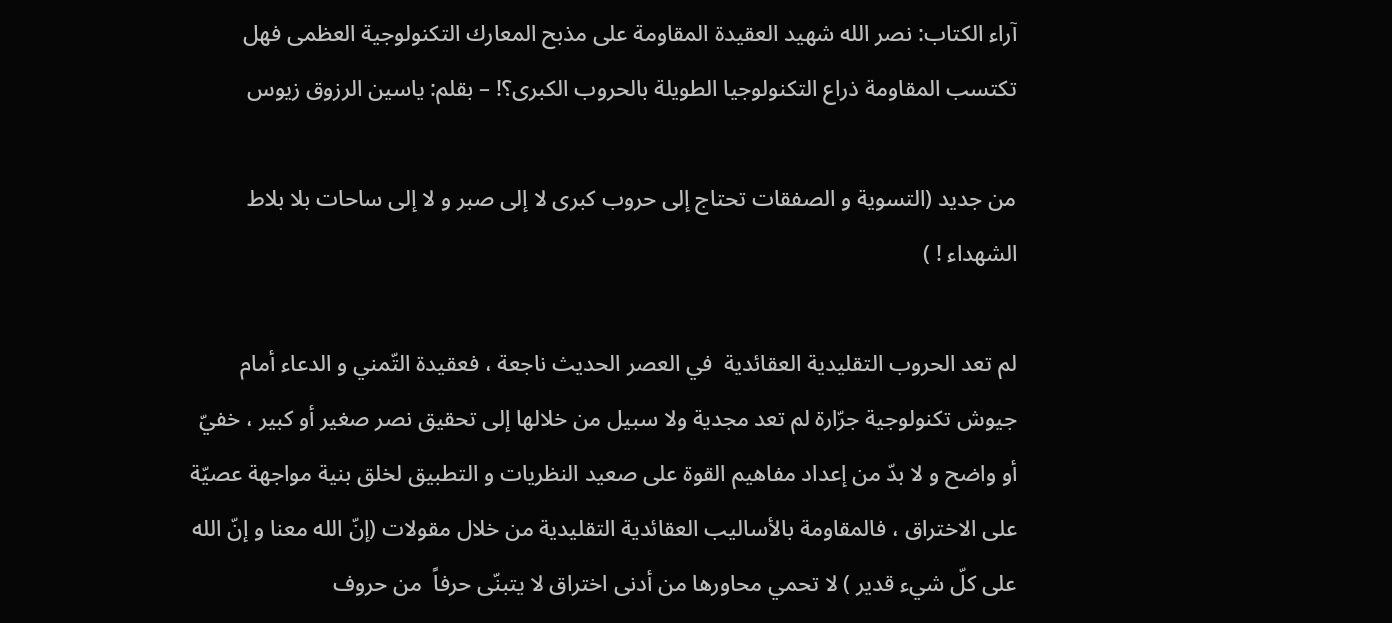آراء الكتاب: نصر الله شهيد العقيدة المقاومة على مذبح المعارك التكنولوجية العظمى فهل تكتسب المقاومة ذراع التكنولوجيا الطويلة بالحروب الكبرى؟! – بقلم: ياسين الرزوق زيوس

من جديد (التسوية و الصفقات تحتاج إلى حروب كبرى لا إلى صبر و لا إلى ساحات بلا بلاط الشهداء ! )

لم تعد الحروب التقليدية العقائدية  في العصر الحديث ناجعة ، فعقيدة التّمني و الدعاء أمام جيوش تكنولوجية جرّارة لم تعد مجدية ولا سبيل من خلالها إلى تحقيق نصر صغير أو كبير ، خفيّ أو واضح و لا بدّ من إعداد مفاهيم القوة على صعيد النظريات و التطبيق لخلق بنية مواجهة عصيّة على الاختراق ، فالمقاومة بالأساليب العقائدية التقليدية من خلال مقولات (إنّ الله معنا و إنّ الله على كلّ شيء قدير ) لا تحمي محاورها من أدنى اختراق لا يتبنّى حرفاً  من حروف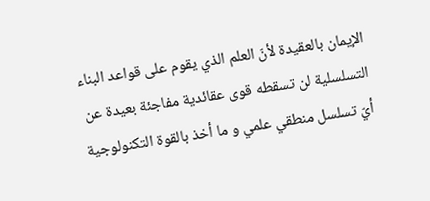الإيمان بالعقيدة لأنّ العلم الذي يقوم على قواعد البناء التسلسلية لن تسقطه قوى عقائدية مفاجئة بعيدة عن أيّ تسلسل منطقي علمي و ما أخذ بالقوة التكنولوجية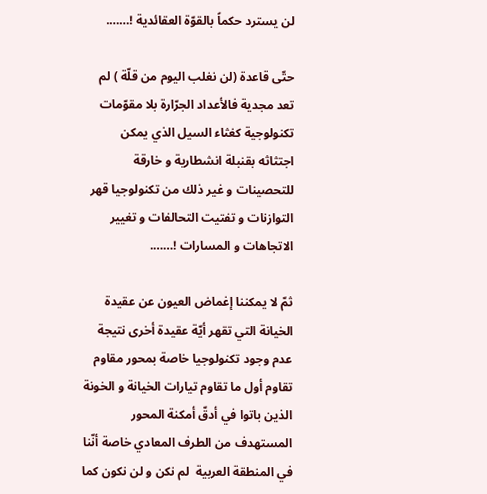لن يسترد حكماً بالقوّة العقائدية !…….

حتّى قاعدة (لن نغلب اليوم من قلّة ) لم تعد مجدية فالأعداد الجرّارة بلا مقوّمات تكنولوجية كغثاء السيل الذي يمكن اجتثاثه بقنبلة انشطارية و خارقة للتحصينات و غير ذلك من تكنولوجيا قهر التوازنات و تفتيت التحالفات و تغيير الاتجاهات و المسارات !…….

ثمّ لا يمكننا إغماض العيون عن عقيدة الخيانة التي تقهر أيّة عقيدة أخرى نتيجة عدم وجود تكنولوجيا خاصة بمحور مقاوم تقاوم أول ما تقاوم تيارات الخيانة و الخونة الذين باتوا في أدقّ أمكنة المحور المستهدف من الطرف المعادي خاصة أنّنا في المنطقة العربية  لم نكن و لن نكون كما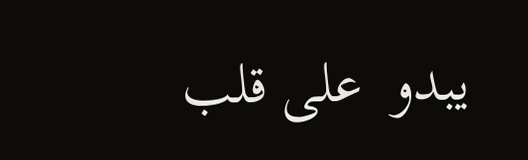يبدو  على قلب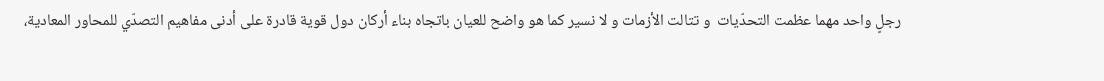رجلٍ واحد مهما عظمت التحدّيات  و تتالت الأزمات و لا نسير كما هو واضح للعيان باتجاه بناء أركان دول قوية قادرة على أدنى مفاهيم التصدّي للمحاور المعادية،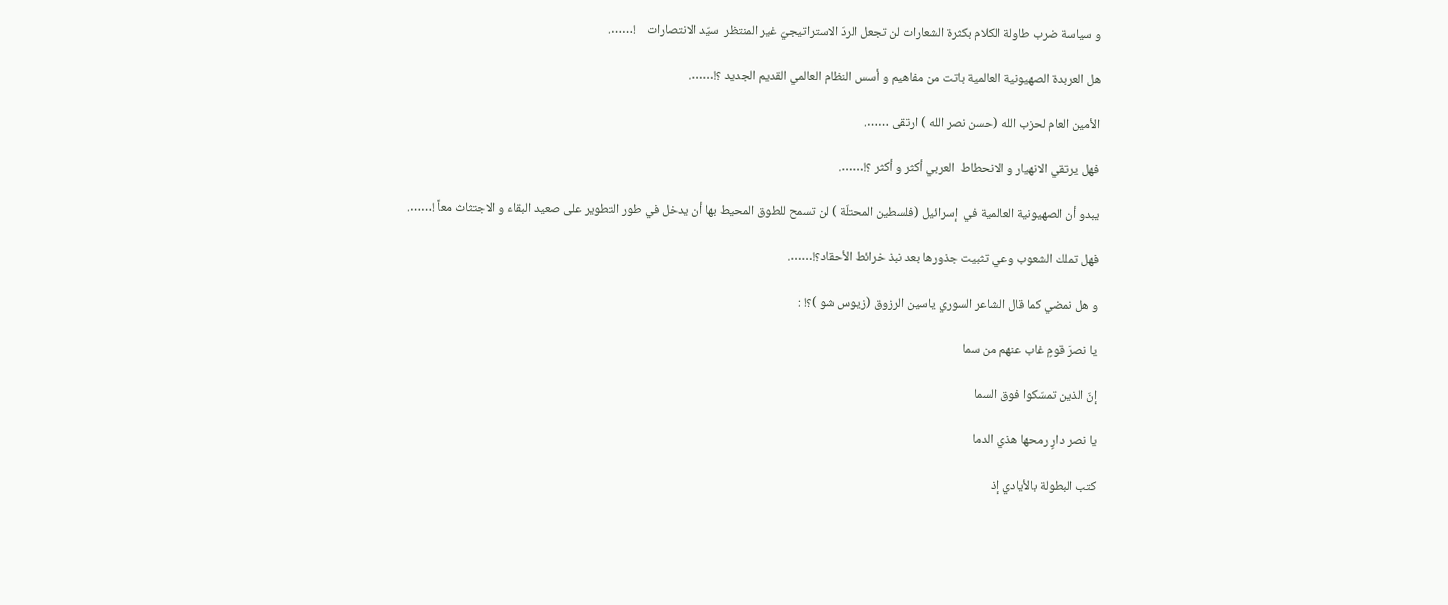و سياسة ضرب طاولة الكلام بكثرة الشعارات لن تجعل الردّ الاستراتيجيّ غير المنتظر  سيّد الانتصارات    !…….

هل العربدة الصهيونية العالمية باتت من مفاهيم و أسس النظام العالمي القديم الجديد ؟!…….

الأمين العام لحزب الله (حسن نصر الله ) ارتقى …….

فهل يرتقي الانهيار و الانحطاط  العربي أكثر و أكثر ؟!…….

يبدو أن الصهيونية العالمية في  إسرائيل (فلسطين المحتلّة ) لن تسمح للطوق المحيط بها أن يدخل في طور التطوير على صعيد البقاء و الاجتثاث معاً !…….

فهل تملك الشعوب وعي تثبيت جذورها بعد نبذ خرائط الأحقاد؟!…….

و هل نمضي كما قال الشاعر السوري ياسين الرزوق (زيوس شو )؟! :

يا نصرَ قومٍ غاب عنهم من سما

إنّ الذين تمسّكوا فوق السما

يا نصر دارٍ رمحها هذي الدما

كتب البطولة بالأيادي إذ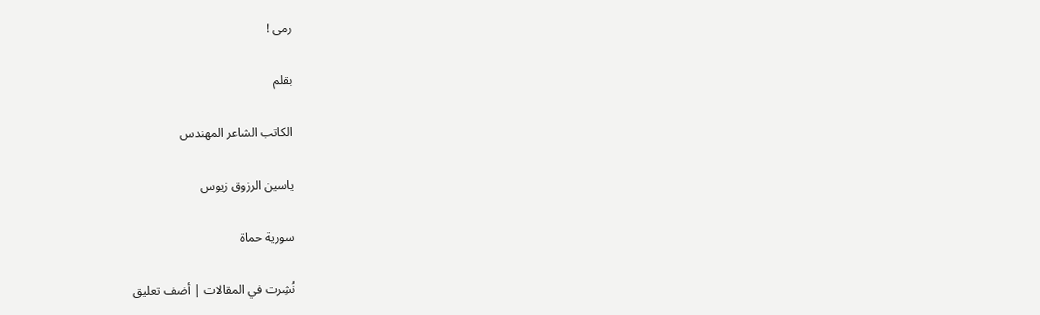رمى !

بقلم

الكاتب الشاعر المهندس

ياسين الرزوق زيوس

سورية حماة

نُشِرت في المقالات | أضف تعليق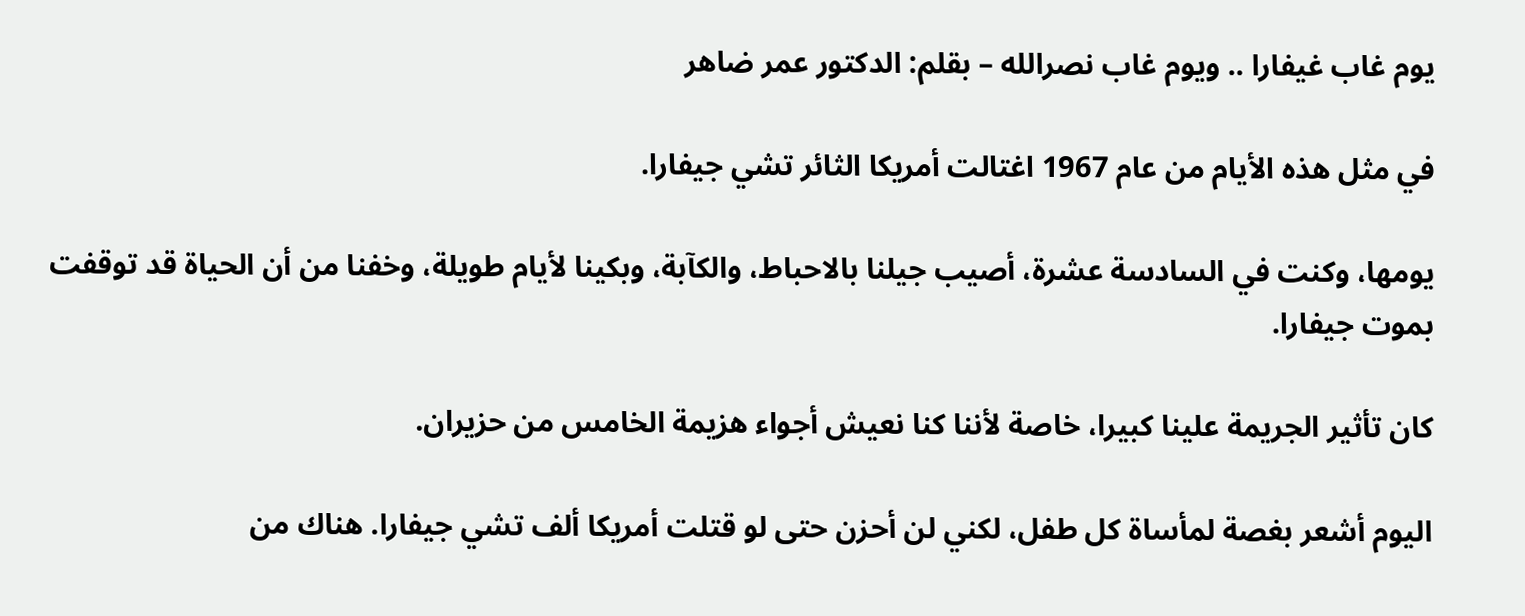يوم غاب غيفارا .. ويوم غاب نصرالله – بقلم: الدكتور عمر ضاهر

في مثل هذه الأيام من عام 1967 اغتالت أمريكا الثائر تشي جيفارا.

يومها، وكنت في السادسة عشرة، أصيب جيلنا بالاحباط، والكآبة، وبكينا لأيام طويلة، وخفنا من أن الحياة قد توقفت بموت جيفارا.

كان تأثير الجريمة علينا كبيرا، خاصة لأننا كنا نعيش أجواء هزيمة الخامس من حزيران.

اليوم أشعر بغصة لمأساة كل طفل، لكني لن أحزن حتى لو قتلت أمريكا ألف تشي جيفارا. هناك من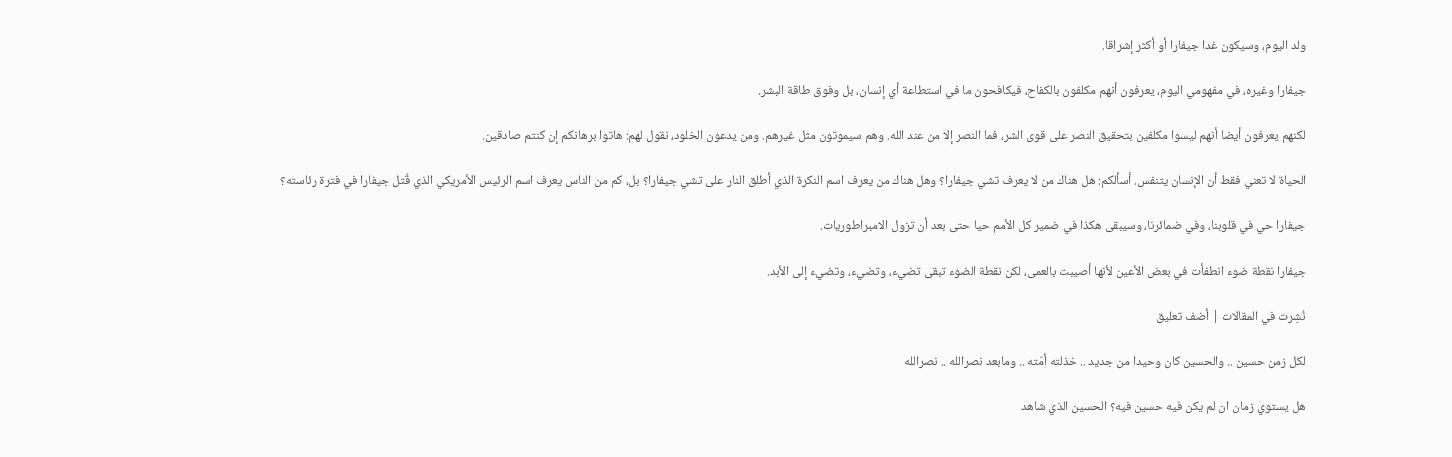ولد اليوم، وسيكون غدا جيفارا أو أكثر إشراقا.

جيفارا وغيره، في مفهومي اليوم، يعرفون أنهم مكلفون بالكفاح، فيكافحون ما في استطاعة أي إنسان، بل وفوق طاقة البشر.

لكنهم يعرفون أيضا أنهم ليسوا مكلفين بتحقيق النصر على قوى الشر، فما النصر إلا من عند الله. وهم سيموتون مثل غيرهم. ومن يدعون الخلود، نقول لهم: هاتوا برهانكم إن كنتم صادقين.

الحياة لا تعني فقط أن الإنسان يتنفس. أسألكم: هل هناك من لا يعرف تشي جيفارا؟ وهل هناك من يعرف اسم النكرة الذي أطلق النار على تشي جيفارا؟ بل، كم من الناس يعرف اسم الرئيس الأمريكي الذي قُتل جيفارا في فترة رئاسته؟

جيفارا حي في قلوبنا، وفي ضمائرنا، وسيبقى هكذا في ضمير كل الأمم حيا حتى بعد أن تزول الامبراطوريات.

جيفارا نقطة ضوء انطفأت في بعض الأعين لأنها أصيبت بالعمى، لكن نقطة الضوء تبقى تضيء، وتضيء، وتضيء إلى الأبد.

نُشِرت في المقالات | أضف تعليق

لكل زمن حسين .. والحسين كان وحيدا من جديد .. خذلته أمّته .. ومابعد نصرالله .. نصرالله

هل يستوي زمان ان لم يكن فيه حسين فيه؟ الحسين الذي شاهد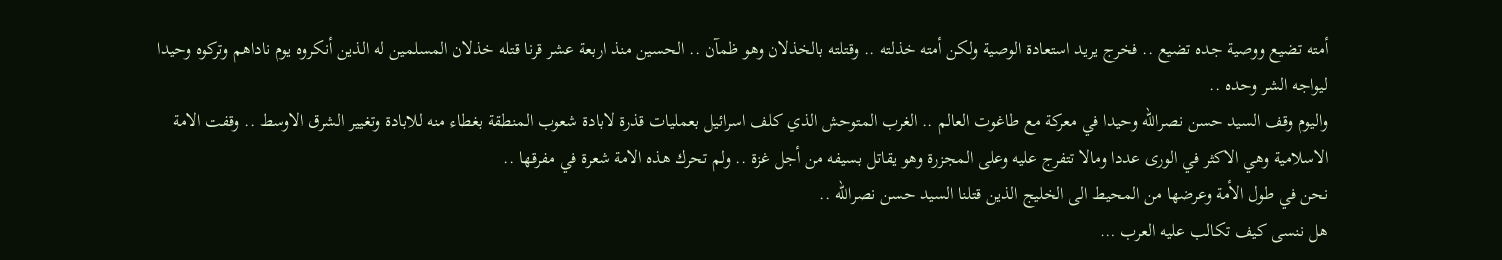أمته تضيع ووصية جده تضيع .. فخرج يريد استعادة الوصية ولكن أمته خذلته .. وقتلته بالخذلان وهو ظمآن .. الحسين منذ اربعة عشر قرنا قتله خذلان المسلمين له الذين أنكروه يوم ناداهم وتركوه وحيدا ليواجه الشر وحده ..
واليوم وقف السيد حسن نصرالله وحيدا في معركة مع طاغوت العالم .. الغرب المتوحش الذي كلف اسرائيل بعمليات قذرة لابادة شعوب المنطقة بغطاء منه للابادة وتغيير الشرق الاوسط .. وقفت الامة الاسلامية وهي الاكثر في الورى عددا ومالا تتفرج عليه وعلى المجزرة وهو يقاتل بسيفه من أجل غزة .. ولم تحرك هذه الامة شعرة في مفرقها ..
نحن في طول الأمة وعرضها من المحيط الى الخليج الذين قتلنا السيد حسن نصرالله ..
هل ننسى كيف تكالب عليه العرب …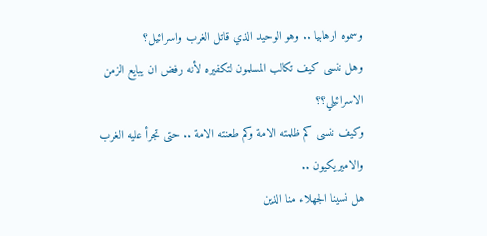وسموه ارهابيا .. وهو الوحيد الذي قاتل الغرب واسرائيل؟
وهل ننسى كيف تكالب المسلمون لتكفيره لأنه رفض ان يبايع الزمن الاسرائيلي؟؟
وكيف ننسى كم ظلمته الامة وكم طعنته الامة .. حتى تجرأ عليه الغرب والاميريكيون ..
هل نسينا الجهلاء منا الذين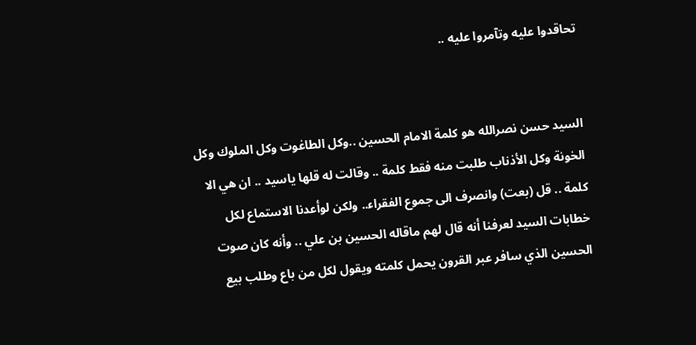تحاقدوا عليه وتآمروا عليه ..


السيد حسن نصرالله هو كلمة الامام الحسين ..وكل الطاغوت وكل الملوك وكل الخونة وكل الأذناب طلبت منه فقط كلمة .. وقالت له قلها ياسيد .. ان هي الا كلمة .. قل (بعت) وانصرف الى جموع الفقراء.. ولكن لوأعدنا الاستماع لكل خطابات السيد لعرفنا أنه قال لهم ماقاله الحسين بن علي .. وأنه كان صوت الحسين الذي سافر عبر القرون يحمل كلمته ويقول لكل من باع وطلب بيع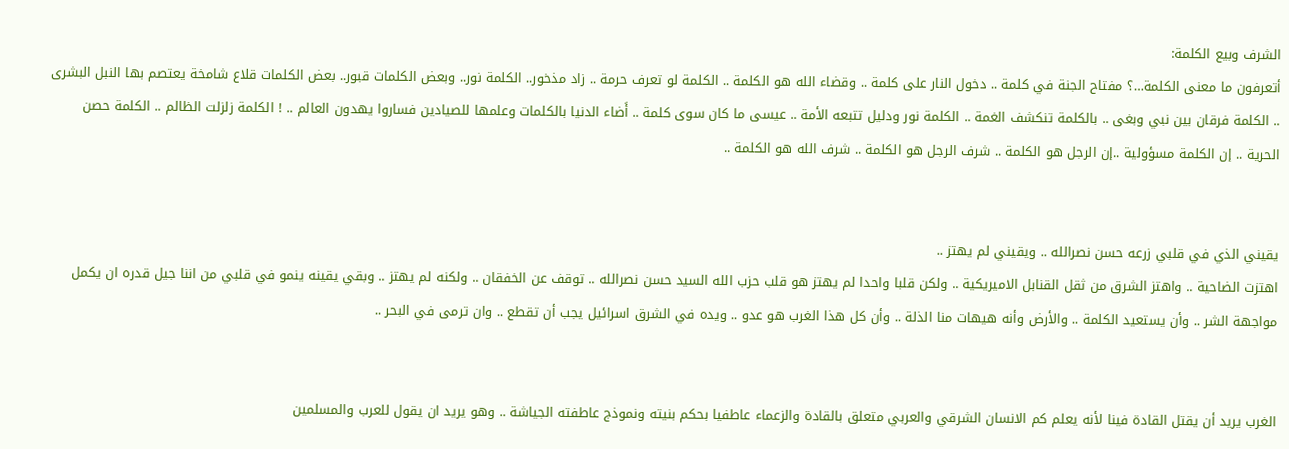الشرف وبيع الكلمة:
أتعرفون ما معنى الكلمة…؟ مفتاح الجنة في كلمة .. دخول النار على كلمة .. وقضاء الله هو الكلمة .. الكلمة لو تعرف حرمة .. زاد مذخور.. الكلمة نور.. وبعض الكلمات قبور.. بعض الكلمات قلاع شامخة يعتصم بها النبل البشرى .. الكلمة فرقان بين نبي وبغى .. بالكلمة تنكشف الغمة .. الكلمة نور ودليل تتبعه الأمة .. عيسى ما كان سوى كلمة .. أَضاء الدنيا بالكلمات وعلمها للصيادين فساروا يهدون العالم .. ! الكلمة زلزلت الظالم .. الكلمة حصن الحرية .. إن الكلمة مسؤولية ..إن الرجل هو الكلمة .. شرف الرجل هو الكلمة .. شرف الله هو الكلمة ..


يقيني الذي في قلبي زرعه حسن نصرالله .. ويقيني لم يهتز ..
اهتزت الضاحية .. واهتز الشرق من ثقل القنابل الاميريكية .. ولكن قلبا واحدا لم يهتز هو قلب حزب الله السيد حسن نصرالله .. توقف عن الخفقان .. ولكنه لم يهتز .. وبقي يقينه ينمو في قلبي من اننا جيل قدره ان يكمل مواجهة الشر .. وأن يستعيد الكلمة .. والأرض وأنه هيهات منا الذلة .. وأن كل هذا الغرب هو عدو .. ويده في الشرق اسرائيل يجب أن تقطع .. وان ترمى في البحر ..


الغرب يريد أن يقتل القادة فينا لأنه يعلم كم الانسان الشرقي والعربي متعلق بالقادة والزعماء عاطفيا بحكم بنيته ونموذج عاطفته الجياشة .. وهو يريد ان يقول للعرب والمسلمين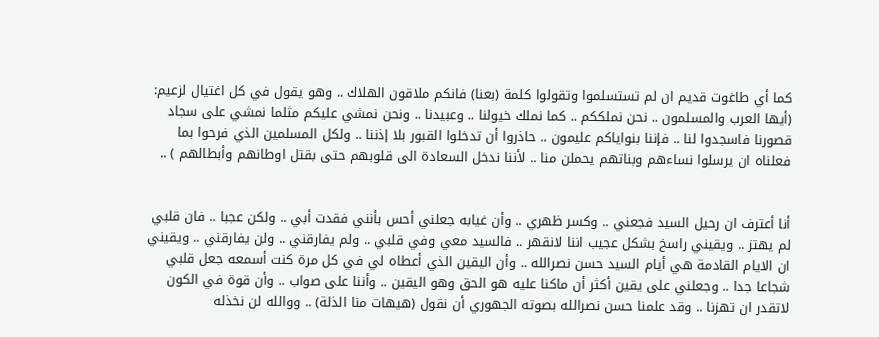كما أي طاغوت قديم ان لم تستسلموا وتقولوا كلمة (بعنا) فانكم ملاقون الهلاك .. وهو يقول في كل اغتيال لزعيم:
(أيها العرب والمسلمون .. نحن نملككم .. كما نملك خيولنا .. وعبيدنا .. ونحن نمشي عليكم مثلما نمشي على سجاد قصورنا فاسجدوا لنا .. فإننا بنواياكم عليمون .. حاذروا أن تدخلوا القبور بلا إذننا .. ولكل المسلمين الذي فرحوا بما فعلناه ان يرسلوا نساءهم وبناتهم يحملن منا .. لأننا ندخل السعادة الى قلوبهم حتى بقتل اوطانهم وأبطالهم ) ..


أنا أعترف ان رحيل السيد فجعني .. وكسر ظهري .. وأن غيابه جعلني أحس بأنني فقدت أبي .. ولكن عجبا .. فان قلبي لم يهتز .. ويقيني راسخ بشكل عجيب اننا لانقهر .. فالسيد معي وفي قلبي .. ولم يفارقني .. ولن يفارقني .. ويقيني ان الايام القادمة هي أيام السيد حسن نصرالله .. وأن اليقين الذي أعطاه لي في كل مرة كنت أسمعه جعل قلبي شجاعا جدا .. وجعلني على يقين أكثر أن ماكنا عليه هو الحق وهو اليقين .. وأننا على صواب .. وأن قوة في الكون لاتقدر ان تهزنا .. وقد علمنا حسن نصرالله بصوته الجهوري أن نقول (هيهات منا الذلة) .. ووالله لن نخذله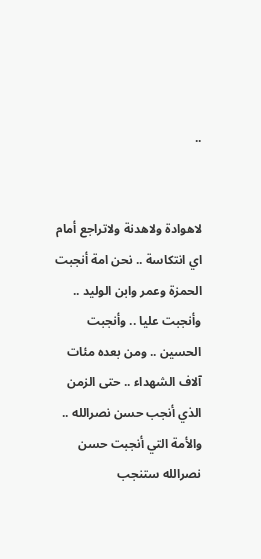..


لاهوادة ولاهدنة ولاتراجع أمام اي انتكاسة .. نحن امة أنجبت الحمزة وعمر وابن الوليد .. وأنجبت عليا .. وأنجبت الحسين .. ومن بعده مئات آلاف الشهداء .. حتى الزمن الذي أنجب حسن نصرالله .. والأمة التي أنجبت حسن نصرالله ستنجب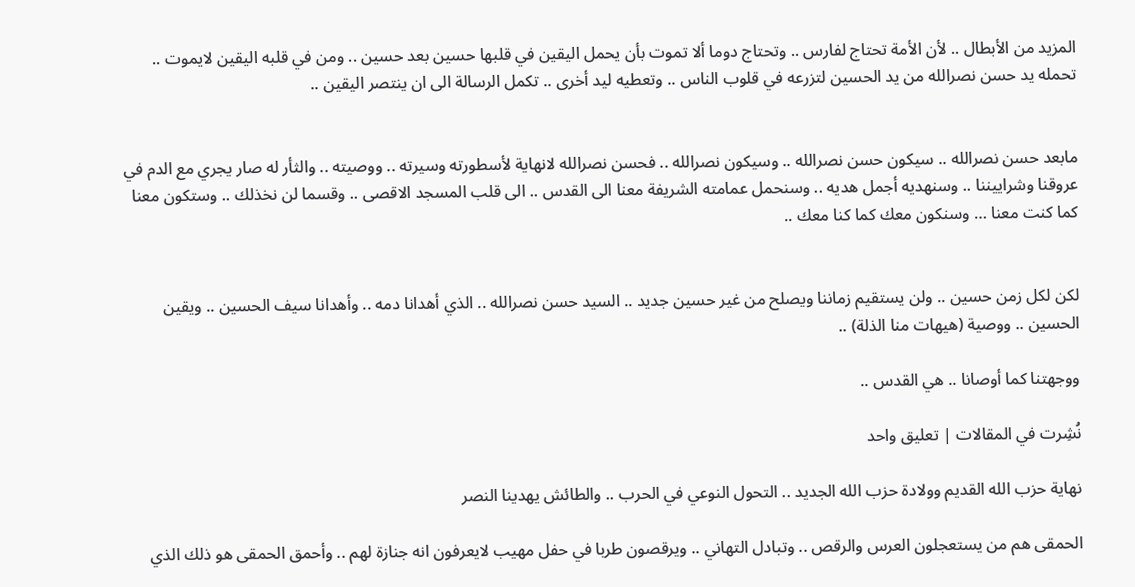المزيد من الأبطال .. لأن الأمة تحتاج لفارس .. وتحتاج دوما ألا تموت بأن يحمل اليقين في قلبها حسين بعد حسين .. ومن في قلبه اليقين لايموت .. تحمله يد حسن نصرالله من يد الحسين لتزرعه في قلوب الناس .. وتعطيه ليد أخرى .. تكمل الرسالة الى ان ينتصر اليقين ..


مابعد حسن نصرالله .. سيكون حسن نصرالله .. وسيكون نصرالله .. فحسن نصرالله لانهاية لأسطورته وسيرته .. ووصيته .. والثأر له صار يجري مع الدم في عروقنا وشراييننا .. وسنهديه أجمل هديه .. وسنحمل عمامته الشريفة معنا الى القدس .. الى قلب المسجد الاقصى .. وقسما لن نخذلك .. وستكون معنا كما كنت معنا … وسنكون معك كما كنا معك ..


لكن لكل زمن حسين .. ولن يستقيم زماننا ويصلح من غير حسين جديد .. السيد حسن نصرالله .. الذي أهدانا دمه .. وأهدانا سيف الحسين .. ويقين الحسين .. ووصية (هيهات منا الذلة) ..

ووجهتنا كما أوصانا .. هي القدس ..

نُشِرت في المقالات | تعليق واحد

نهاية حزب الله القديم وولادة حزب الله الجديد .. التحول النوعي في الحرب .. والطائش يهدينا النصر

الحمقى هم من يستعجلون العرس والرقص .. وتبادل التهاني .. ويرقصون طربا في حفل مهيب لايعرفون انه جنازة لهم .. وأحمق الحمقى هو ذلك الذي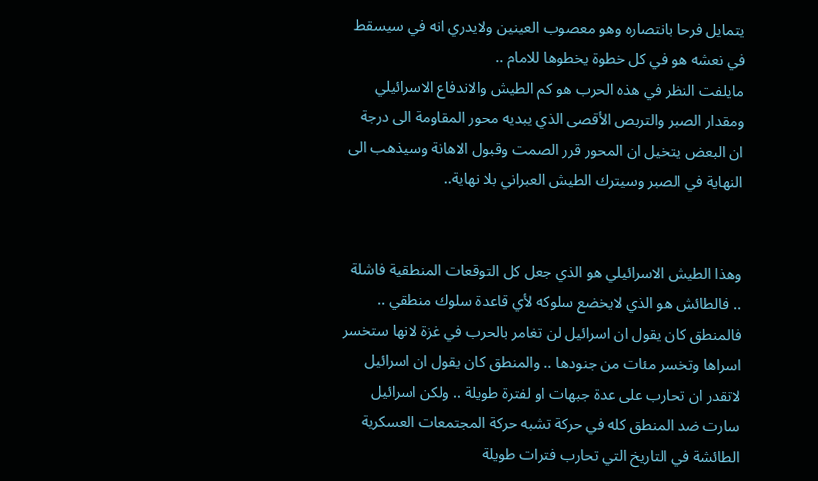يتمايل فرحا بانتصاره وهو معصوب العينين ولايدري انه في سيسقط في نعشه هو في كل خطوة يخطوها للامام ..
مايلفت النظر في هذه الحرب هو كم الطيش والاندفاع الاسرائيلي ومقدار الصبر والتربص الأقصى الذي يبديه محور المقاومة الى درجة ان البعض يتخيل ان المحور قرر الصمت وقبول الاهانة وسيذهب الى النهاية في الصبر وسيترك الطيش العبراني بلا نهاية..


وهذا الطيش الاسرائيلي هو الذي جعل كل التوقعات المنطقية فاشلة .. فالطائش هو الذي لايخضع سلوكه لأي قاعدة سلوك منطقي .. فالمنطق كان يقول ان اسرائيل لن تغامر بالحرب في غزة لانها ستخسر اسراها وتخسر مئات من جنودها .. والمنطق كان يقول ان اسرائيل لاتقدر ان تحارب على عدة جبهات او لفترة طويلة .. ولكن اسرائيل سارت ضد المنطق كله في حركة تشبه حركة المجتمعات العسكرية الطائشة في التاريخ التي تحارب فترات طويلة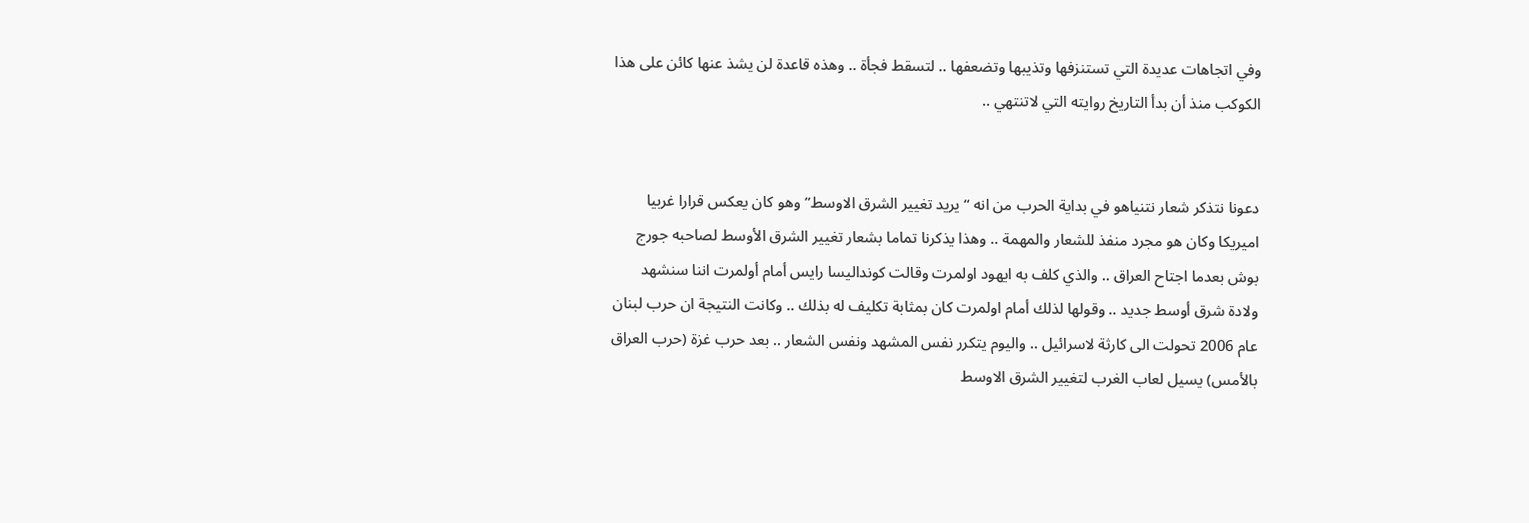وفي اتجاهات عديدة التي تستنزفها وتذيبها وتضعفها .. لتسقط فجأة .. وهذه قاعدة لن يشذ عنها كائن على هذا الكوكب منذ أن بدأ التاريخ روايته التي لاتنتهي ..


دعونا نتذكر شعار نتنياهو في بداية الحرب من انه “يريد تغيير الشرق الاوسط” وهو كان يعكس قرارا غربيا اميريكا وكان هو مجرد منفذ للشعار والمهمة .. وهذا يذكرنا تماما بشعار تغيير الشرق الأوسط لصاحبه جورج بوش بعدما اجتاح العراق .. والذي كلف به ايهود اولمرت وقالت كونداليسا رايس أمام أولمرت اننا سنشهد ولادة شرق أوسط جديد .. وقولها لذلك أمام اولمرت كان بمثابة تكليف له بذلك .. وكانت النتيجة ان حرب لبنان عام 2006 تحولت الى كارثة لاسرائيل .. واليوم يتكرر نفس المشهد ونفس الشعار .. بعد حرب غزة (حرب العراق بالأمس) يسيل لعاب الغرب لتغيير الشرق الاوسط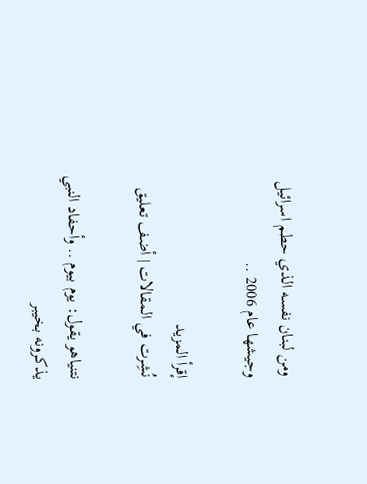ومن لبنان نفسه الذي حطم اسرائيل وجيشها عام 2006 ..

إقرأ المزيد
نُشِرت في المقالات | أضف تعليق

نتنياهو يقول: يوم بيوم .. وأحفاد النبي يذكرونه بخيبر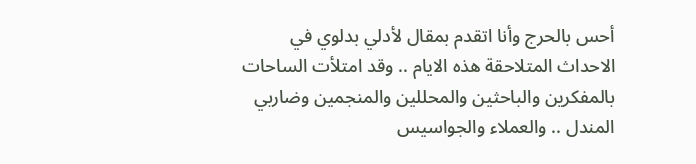أحس بالحرج وأنا اتقدم بمقال لأدلي بدلوي في الاحداث المتلاحقة هذه الايام .. وقد امتلأت الساحات بالمفكرين والباحثين والمحللين والمنجمين وضاربي المندل .. والعملاء والجواسيس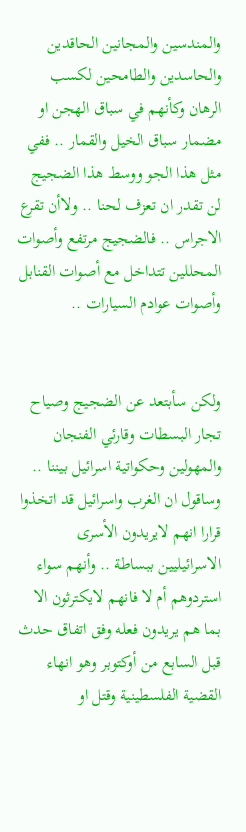والمندسين والمجانين الحاقدين والحاسدين والطامحين لكسب الرهان وكأنهم في سباق الهجن او مضمار سباق الخيل والقمار .. ففي مثل هذا الجو ووسط هذا الضجيج لن تقدر ان تعزف لحنا .. ولاأن تقرع الاجراس .. فالضجيج مرتفع وأصوات المحللين تتداخل مع أصوات القنابل وأصوات عوادم السيارات ..


ولكن سأبتعد عن الضجيج وصياح تجار البسطات وقارئي الفنجان والمهولين وحكواتية اسرائيل بيننا .. وساقول ان الغرب واسرائيل قد اتخذوا قرارا انهم لايريدون الأسرى الاسرائيليين ببساطة .. وأنهم سواء استردوهم أم لا فانهم لايكترثون الا بما هم يريدون فعله وفق اتفاق حدث قبل السابع من أوكتوبر وهو انهاء القضية الفلسطينية وقتل او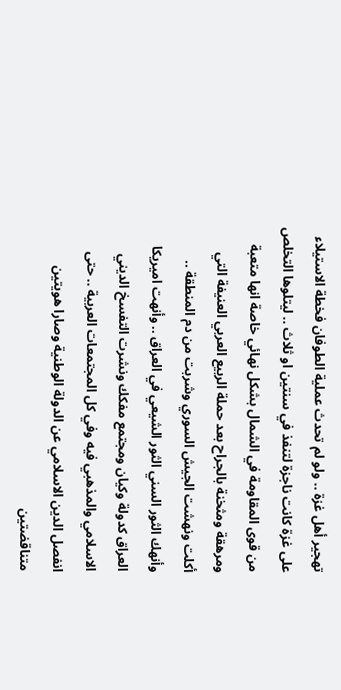تهجير أهل غزة .. ولو لم تحدث عملية الطوفان فخطة الاستيلاء على غزة كانت ناجزة لتنفذ في سنتين او ثلاث .. ليتلوها التخلص من قوى المقاومة في الشمال بشكل نهائي خاصة انها متعبة ومرهقة ومثخنة بالجراح بعد حملة الربيع العربي العنيفة التي أكلت ونهشت الجيش السوري وشربت من دم المنطقة .. وأنهك الثور السني الثور الشيعي في العراق .. وأنهت اميريكا العراق كدولة وكيان ومجتمع مفكك ونشرت التفسخ الديني الاسلامي والمذهبي فيه وفي كل المجتمعات العربية .. حتى انفصل الدين الاسلامي عن الدولة الوطنية وصارا هويتين متناقضتين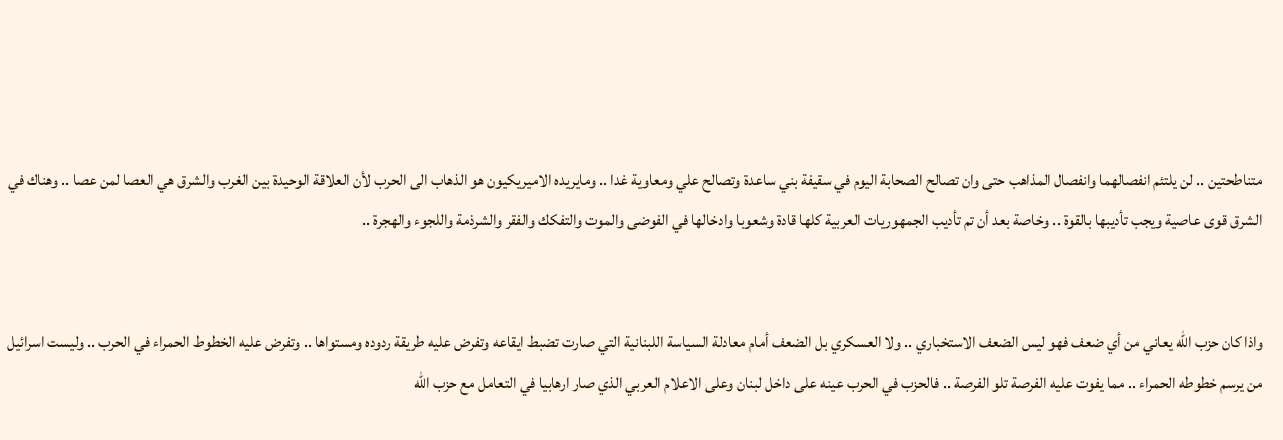متناطحتين .. لن يلتئم انفصالهما وانفصال المذاهب حتى وان تصالح الصحابة اليوم في سقيفة بني ساعدة وتصالح علي ومعاوية غدا .. ومايريده الاميريكيون هو الذهاب الى الحرب لأن العلاقة الوحيدة بين الغرب والشرق هي العصا لمن عصا .. وهناك في الشرق قوى عاصية ويجب تأديبها بالقوة .. وخاصة بعد أن تم تأديب الجمهوريات العربية كلها قادة وشعوبا وادخالها في الفوضى والموت والتفكك والفقر والشرذمة واللجوء والهجرة ..


واذا كان حزب الله يعاني من أي ضعف فهو ليس الضعف الاستخباري .. ولا العسكري بل الضعف أمام معادلة السياسة اللبنانية التي صارت تضبط ايقاعه وتفرض عليه طريقة ردوده ومستواها .. وتفرض عليه الخطوط الحمراء في الحرب .. وليست اسرائيل من يرسم خطوطه الحمراء .. مما يفوت عليه الفرصة تلو الفرصة .. فالحزب في الحرب عينه على داخل لبنان وعلى الاعلام العربي الذي صار ارهابيا في التعامل مع حزب الله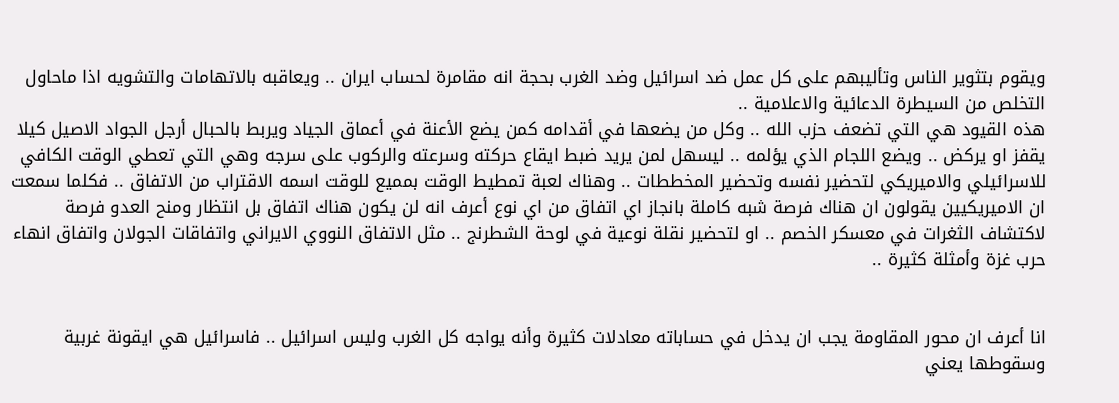ويقوم بتثوير الناس وتأليبهم على كل عمل ضد اسرائيل وضد الغرب بحجة انه مقامرة لحساب ايران .. ويعاقبه بالاتهامات والتشويه اذا ماحاول التخلص من السيطرة الدعائية والاعلامية ..
هذه القيود هي التي تضعف حزب الله .. وكل من يضعها في أقدامه كمن يضع الأعنة في أعماق الجياد ويربط بالحبال أرجل الجواد الاصيل كيلا يقفز او يركض .. ويضع اللجام الذي يؤلمه .. ليسهل لمن يريد ضبط ايقاع حركته وسرعته والركوب على سرجه وهي التي تعطي الوقت الكافي للاسرائيلي والاميريكي لتحضير نفسه وتحضير المخططات .. وهناك لعبة تمطيط الوقت بمميع للوقت اسمه الاقتراب من الاتفاق .. فكلما سمعت ان الاميريكيين يقولون ان هناك فرصة شبه كاملة بانجاز اي اتفاق من اي نوع أعرف انه لن يكون هناك اتفاق بل انتظار ومنح العدو فرصة لاكتشاف الثغرات في معسكر الخصم .. او لتحضير نقلة نوعية في لوحة الشطرنج .. مثل الاتفاق النووي الايراني واتفاقات الجولان واتفاق انهاء حرب غزة وأمثلة كثيرة ..


انا أعرف ان محور المقاومة يجب ان يدخل في حساباته معادلات كثيرة وأنه يواجه كل الغرب وليس اسرائيل .. فاسرائيل هي ايقونة غربية وسقوطها يعني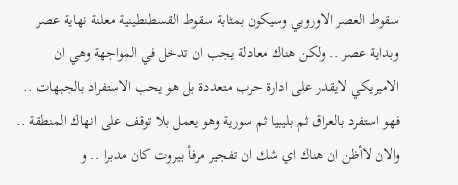سقوط العصر الاوروبي وسيكون بمثابة سقوط القسطنطينية معلنة نهاية عصر وبداية عصر .. ولكن هناك معادلة يجب ان تدخل في المواجهة وهي ان الاميريكي لايقدر على ادارة حرب متعددة بل هو يحب الاستفراد بالجبهات .. فهو استفرد بالعراق ثم بليبيا ثم سورية وهو يعمل بلا توقف على انهاك المنطقة .. والان لاأظن ان هناك اي شك ان تفجير مرفأ بيروت كان مدبرا .. و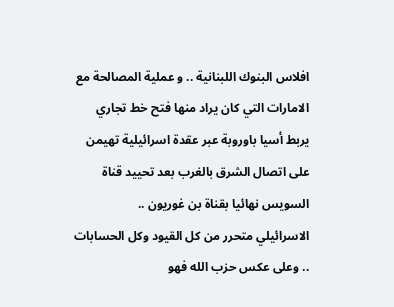افلاس البنوك اللبنانية .. و عملية المصالحة مع الامارات التي كان يراد منها فتح خط تجاري يربط أسيا باوروبة عبر عقدة اسرائيلية تهيمن على اتصال الشرق بالغرب بعد تحييد قناة السويس نهائيا بقناة بن غوريون ..
الاسرائيلي متحرر من كل القيود وكل الحسابات .. وعلى عكس حزب الله فهو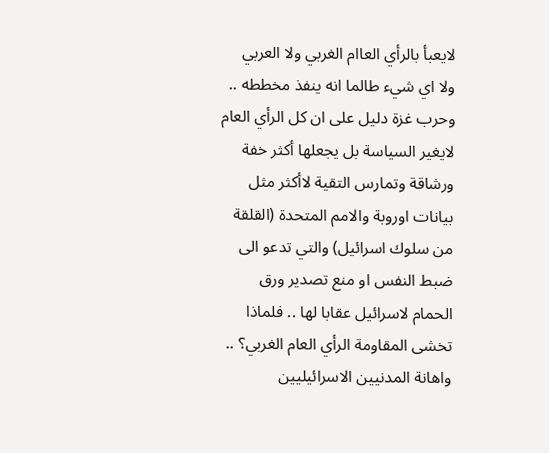لايعبأ بالرأي العاام الغربي ولا العربي ولا اي شيء طالما انه ينفذ مخططه .. وحرب غزة دليل على ان كل الرأي العام لايغير السياسة بل يجعلها أكثر خفة ورشاقة وتمارس التقية لاأكثر مثل بيانات اوروبة والامم المتحدة (القلقة من سلوك اسرائيل) والتي تدعو الى ضبط النفس او منع تصدير ورق الحمام لاسرائيل عقابا لها .. فلماذا تخشى المقاومة الرأي العام الغربي؟ .. واهانة المدنيين الاسرائيليين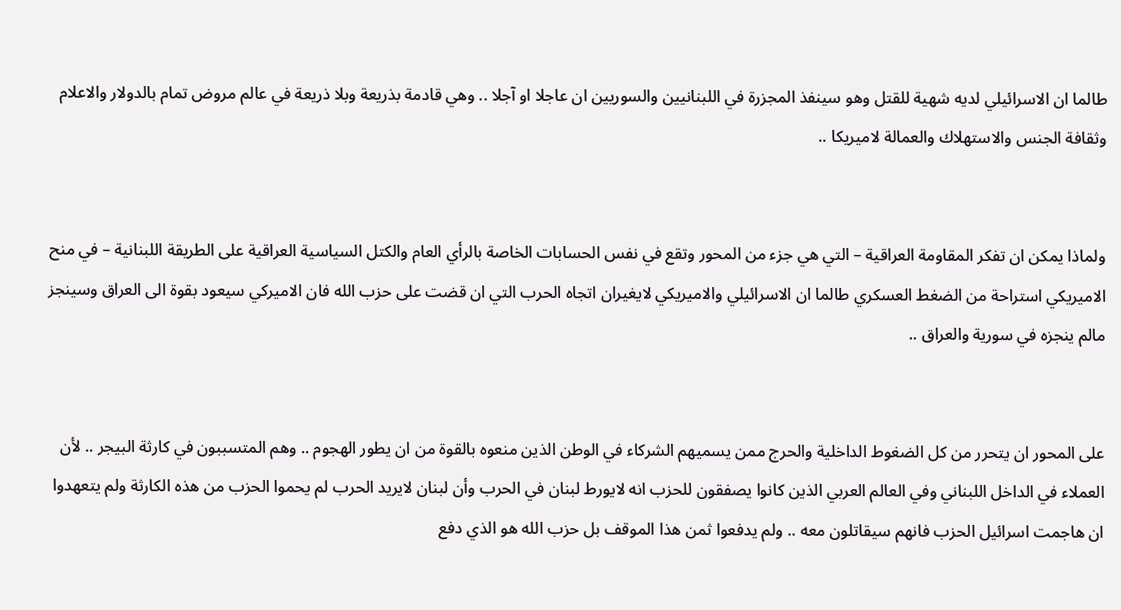طالما ان الاسرائيلي لديه شهية للقتل وهو سينفذ المجزرة في اللبنانيين والسوريين ان عاجلا او آجلا .. وهي قادمة بذريعة وبلا ذريعة في عالم مروض تمام بالدولار والاعلام وثقافة الجنس والاستهلاك والعمالة لاميريكا ..


ولماذا يمكن ان تفكر المقاومة العراقية – التي هي جزء من المحور وتقع في نفس الحسابات الخاصة بالرأي العام والكتل السياسية العراقية على الطريقة اللبنانية – في منح الاميريكي استراحة من الضغط العسكري طالما ان الاسرائيلي والاميريكي لايغيران اتجاه الحرب التي ان قضت على حزب الله فان الاميركي سيعود بقوة الى العراق وسينجز مالم ينجزه في سورية والعراق ..


على المحور ان يتحرر من كل الضغوط الداخلية والحرج ممن يسميهم الشركاء في الوطن الذين منعوه بالقوة من ان يطور الهجوم .. وهم المتسببون في كارثة البيجر .. لأن العملاء في الداخل اللبناني وفي العالم العربي الذين كانوا يصفقون للحزب انه لايورط لبنان في الحرب وأن لبنان لايريد الحرب لم يحموا الحزب من هذه الكارثة ولم يتعهدوا ان هاجمت اسرائيل الحزب فانهم سيقاتلون معه .. ولم يدفعوا ثمن هذا الموقف بل حزب الله هو الذي دفع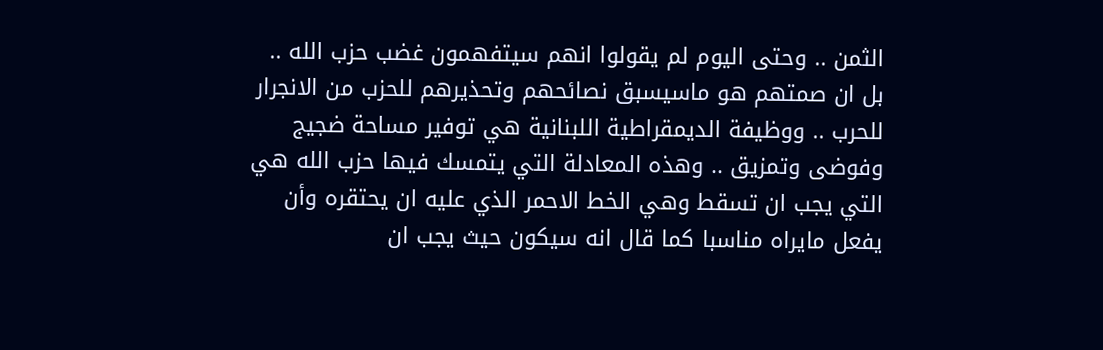الثمن .. وحتى اليوم لم يقولوا انهم سيتفهمون غضب حزب الله .. بل ان صمتهم هو ماسيسبق نصائحهم وتحذيرهم للحزب من الانجرار للحرب .. ووظيفة الديمقراطية اللبنانية هي توفير مساحة ضجيج وفوضى وتمزيق .. وهذه المعادلة التي يتمسك فيها حزب الله هي التي يجب ان تسقط وهي الخط الاحمر الذي عليه ان يحتقره وأن يفعل مايراه مناسبا كما قال انه سيكون حيث يجب ان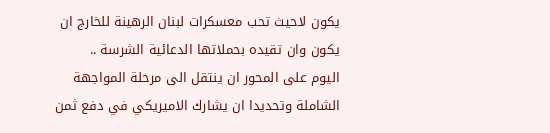يكون لاحيث تحب معسكرات لبنان الرهينة للخارج ان يكون وان تقيده بحملاتها الدعائية الشرسة ..
اليوم على المحور ان ينتقل الى مرحلة المواجهة الشاملة وتحديدا ان يشارك الاميريكي في دفع ثمن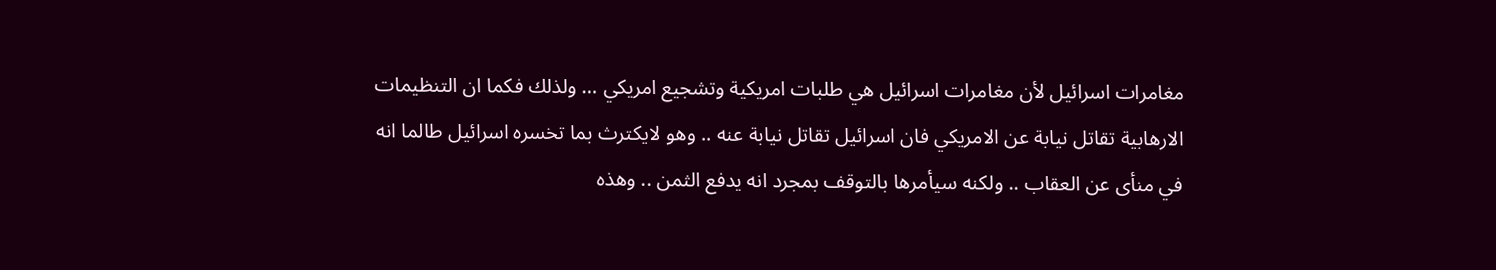مغامرات اسرائيل لأن مغامرات اسرائيل هي طلبات امريكية وتشجيع امريكي … ولذلك فكما ان التنظيمات الارهابية تقاتل نيابة عن الامريكي فان اسرائيل تقاتل نيابة عنه .. وهو لايكترث بما تخسره اسرائيل طالما انه في منأى عن العقاب .. ولكنه سيأمرها بالتوقف بمجرد انه يدفع الثمن .. وهذه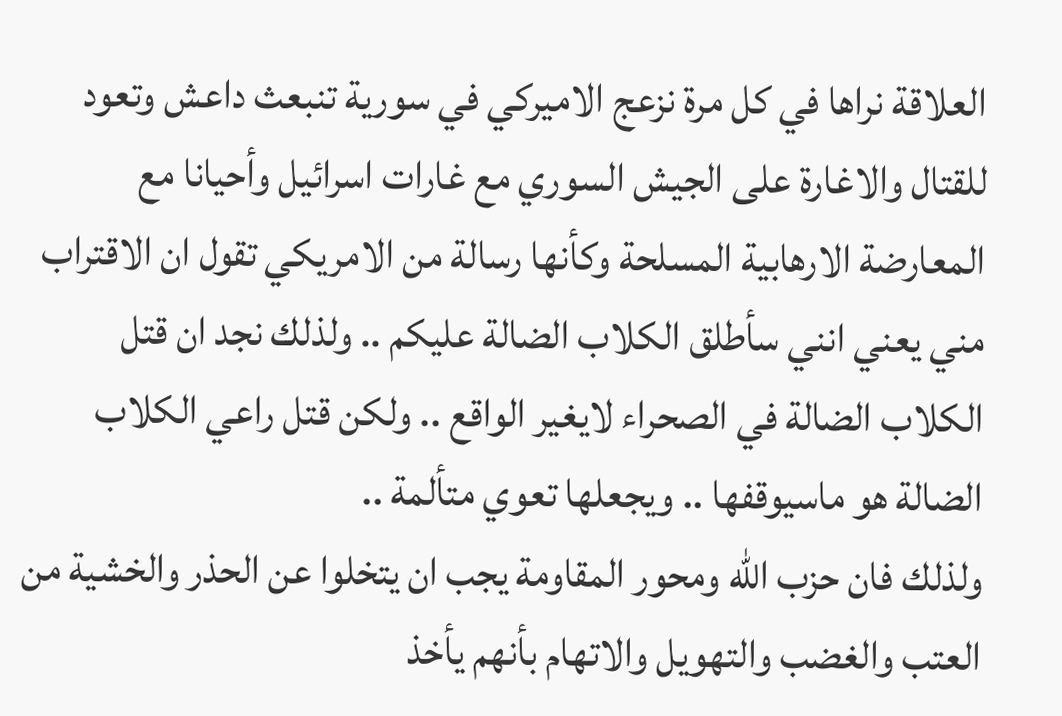العلاقة نراها في كل مرة نزعج الاميركي في سورية تنبعث داعش وتعود للقتال والاغارة على الجيش السوري مع غارات اسرائيل وأحيانا مع المعارضة الارهابية المسلحة وكأنها رسالة من الامريكي تقول ان الاقتراب مني يعني انني سأطلق الكلاب الضالة عليكم .. ولذلك نجد ان قتل الكلاب الضالة في الصحراء لايغير الواقع .. ولكن قتل راعي الكلاب الضالة هو ماسيوقفها .. ويجعلها تعوي متألمة ..
ولذلك فان حزب الله ومحور المقاومة يجب ان يتخلوا عن الحذر والخشية من العتب والغضب والتهويل والاتهام بأنهم يأخذ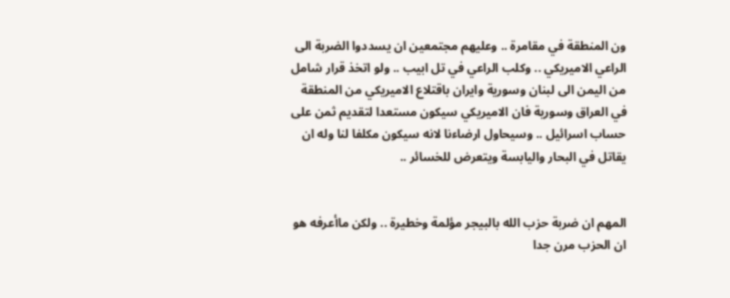ون المنطقة في مقامرة .. وعليهم مجتمعين ان يسددوا الضربة الى الراعي الاميريكي .. وكلب الراعي في تل ابيب .. ولو اتخذ قرار شامل من اليمن الى لبنان وسورية وايران باقتلاع الاميريكي من المنطقة في العراق وسورية فان الاميريكي سيكون مستعدا لتقديم ثمن على حساب اسرائيل .. وسيحاول ارضاءنا لانه سيكون مكلفا لنا وله ان يقاتل في البحار واليابسة ويتعرض للخسائر ..


المهم ان ضربة حزب الله بالبيجر مؤلمة وخطيرة .. ولكن ماأعرفه هو ان الحزب مرن جدا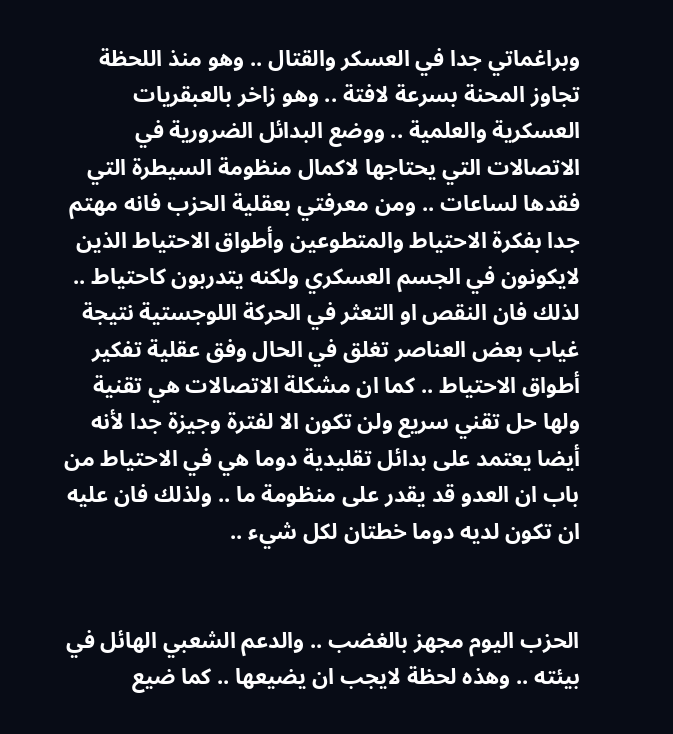وبراغماتي جدا في العسكر والقتال .. وهو منذ اللحظة تجاوز المحنة بسرعة لافتة .. وهو زاخر بالعبقريات العسكرية والعلمية .. ووضع البدائل الضرورية في الاتصالات التي يحتاجها لاكمال منظومة السيطرة التي فقدها لساعات .. ومن معرفتي بعقلية الحزب فانه مهتم جدا بفكرة الاحتياط والمتطوعين وأطواق الاحتياط الذين لايكونون في الجسم العسكري ولكنه يتدربون كاحتياط .. لذلك فان النقص او التعثر في الحركة اللوجستية نتيجة غياب بعض العناصر تغلق في الحال وفق عقلية تفكير أطواق الاحتياط .. كما ان مشكلة الاتصالات هي تقنية ولها حل تقني سريع ولن تكون الا لفترة وجيزة جدا لأنه أيضا يعتمد على بدائل تقليدية دوما هي في الاحتياط من باب ان العدو قد يقدر على منظومة ما .. ولذلك فان عليه ان تكون لديه دوما خطتان لكل شيء ..


الحزب اليوم مجهز بالغضب .. والدعم الشعبي الهائل في بيئته .. وهذه لحظة لايجب ان يضيعها .. كما ضيع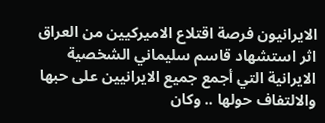الايرانيون فرصة اقتلاع الاميركيين من العراق اثر استشهاد قاسم سليماني الشخصية الايرانية التي أجمع جميع الايرانيين على حبها والالتفاف حولها .. وكان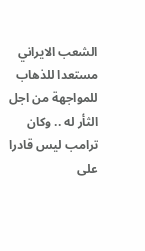الشعب الايراني مستعدا للذهاب للمواجهة من اجل الثأر له .. وكان ترامب ليس قادرا على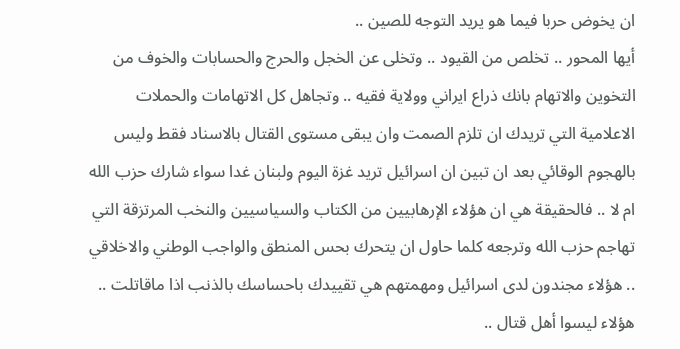ان يخوض حربا فيما هو يريد التوجه للصين ..
أيها المحور .. تخلص من القيود .. وتخلى عن الخجل والحرج والحسابات والخوف من التخوين والاتهام بانك ذراع ايراني وولاية فقيه .. وتجاهل كل الاتهامات والحملات الاعلامية التي تريدك ان تلزم الصمت وان يبقى مستوى القتال بالاسناد فقط وليس بالهجوم الوقائي بعد ان تبين ان اسرائيل تريد غزة اليوم ولبنان غدا سواء شارك حزب الله ام لا .. فالحقيقة هي ان هؤلاء الإرهابيين من الكتاب والسياسيين والنخب المرتزقة التي تهاجم حزب الله وترجعه كلما حاول ان يتحرك بحس المنطق والواجب الوطني والاخلاقي .. هؤلاء مجندون لدى اسرائيل ومهمتهم هي تقييدك باحساسك بالذنب اذا ماقاتلت .. هؤلاء ليسوا أهل قتال ..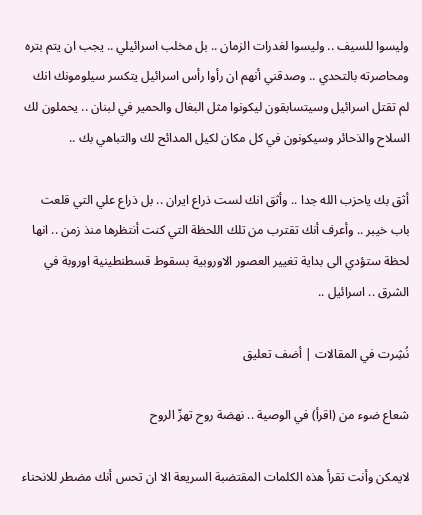وليسوا للسيف .. وليسوا لغدرات الزمان .. بل مخلب اسرائيلي .. يجب ان يتم بتره ومحاصرته بالتحدي .. وصدقني أنهم ان رأوا رأس اسرائيل يتكسر سيلومونك انك لم تقتل اسرائيل وسيتسابقون ليكونوا مثل البغال والحمير في لبنان .. يحملون لك السلاح والذحائر وسيكونون في كل مكان لكيل المدائح لك والتباهي بك ..

أثق بك ياحزب الله جدا .. وأثق انك لست ذراع ايران .. بل ذراع علي التي قلعت باب خيبر .. وأعرف أنك تقترب من تلك اللحظة التي كنت أنتظرها منذ زمن .. انها لحظة ستؤدي الى بداية تغيير العصور الاوروبية بسقوط قسطنطينية اوروبة في الشرق .. اسرائيل ..

نُشِرت في المقالات | أضف تعليق

شعاع ضوء من (اقرأ) في الوصية .. نهضة روح تهزّ الروح

لايمكن وأنت تقرأ هذه الكلمات المقتضبة السريعة الا ان تحس أنك مضطر للانحناء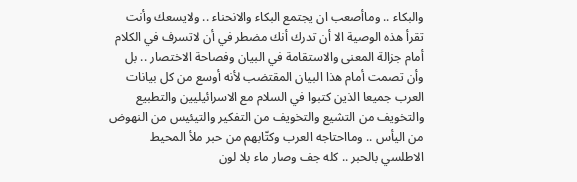والبكاء .. وماأصعب ان يجتمع البكاء والانحناء .. ولايسعك وأنت تقرأ هذه الوصية الا أن تدرك أنك مضطر في أن لاتسرف في الكلام أمام جزالة المعنى والاستقامة في البيان وفصاحة الاختصار .. بل وأن تصمت أمام هذا البيان المقتضب لأنه أوسع من كل بيانات العرب جميعا الذين كتبوا في السلام مع الاسرائيليين والتطبيع والتخويف من التشيع والتخويف من التفكير والتيئيس من النهوض من اليأس .. ومااحتاجه العرب وكتّابهم من حبر ملأ المحيط الاطلسي بالحبر .. كله جف وصار ماء بلا لون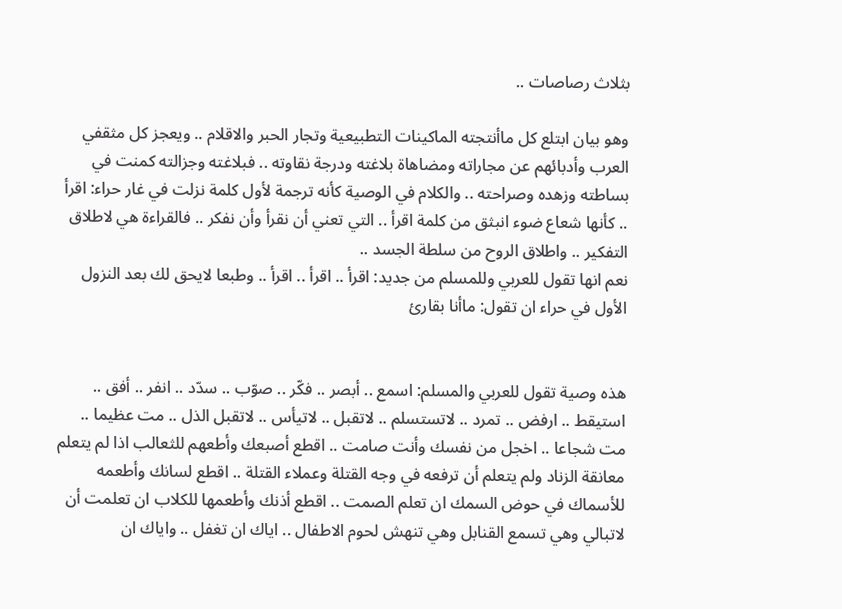بثلاث رصاصات ..

وهو بيان ابتلع كل ماأنتجته الماكينات التطبيعية وتجار الحبر والاقلام .. ويعجز كل مثقفي العرب وأدبائهم عن مجاراته ومضاهاة بلاغته ودرجة نقاوته .. فبلاغته وجزالته كمنت في بساطته وزهده وصراحته .. والكلام في الوصية كأنه ترجمة لأول كلمة نزلت في غار حراء: اقرأ .. كأنها شعاع ضوء انبثق من كلمة اقرأ .. التي تعني أن نقرأ وأن نفكر .. فالقراءة هي لاطلاق التفكير .. واطلاق الروح من سلطة الجسد ..
نعم انها تقول للعربي وللمسلم من جديد: اقرأ .. اقرأ .. اقرأ .. وطبعا لايحق لك بعد النزول الأول في حراء ان تقول: ماأنا بقارئ


هذه وصية تقول للعربي والمسلم: اسمع .. أبصر .. فكّر .. صوّب .. سدّد .. انفر .. أفق .. استيقط .. ارفض .. تمرد .. لاتستسلم .. لاتقبل .. لاتيأس .. لاتقبل الذل .. مت عظيما .. مت شجاعا .. اخجل من نفسك وأنت صامت .. اقطع أصبعك وأطعهم للثعالب اذا لم يتعلم معانقة الزناد ولم يتعلم أن ترفعه في وجه القتلة وعملاء القتلة .. اقطع لسانك وأطعمه للأسماك في حوض السمك ان تعلم الصمت .. اقطع أذنك وأطعمها للكلاب ان تعلمت أن لاتبالي وهي تسمع القنابل وهي تنهش لحوم الاطفال .. اياك ان تغفل .. واياك ان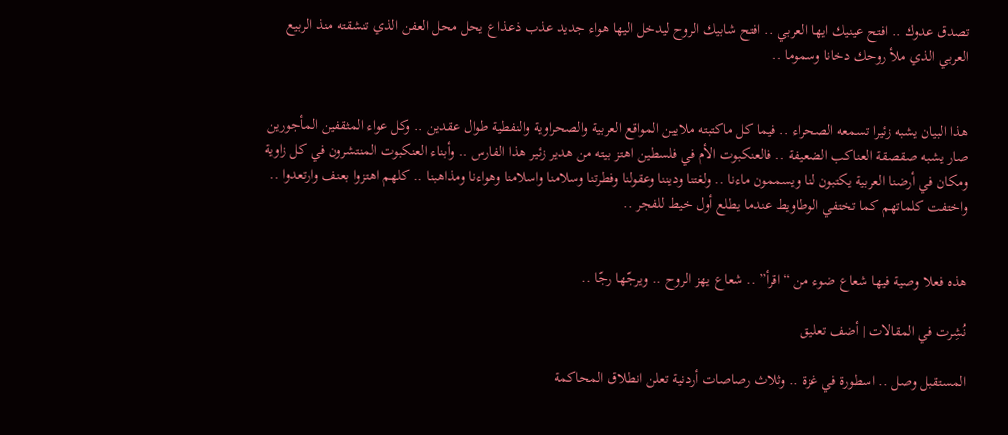تصدق عدوك .. افتح عينيك ايها العربي .. افتح شابيك الروح ليدخل اليها هواء جديد عذب ذعذاع يحل محل العفن الذي تنشقته منذ الربيع العربي الذي ملأ روحك دخانا وسموما ..


هذا البيان يشبه زئيرا تسمعه الصحراء .. فيما كل ماكتبته ملايين المواقع العربية والصحراوية والنفطية طوال عقدين .. وكل عواء المثقفين المأجورين صار يشبه صقصقة العناكب الضعيفة .. فالعنكبوت الأم في فلسطين اهتز بيته من هدير زئير هذا الفارس .. وأبناء العنكبوت المنتشرون في كل زاوية ومكان في أرضنا العربية يكتبون لنا ويسممون ماءنا .. ولغتنا وديننا وعقولنا وفطرتنا وسلامنا واسلامنا وهواءنا ومذاهبنا .. كلهم اهتزوا بعنف وارتعدوا .. واختفت كلماتهم كما تختفي الوطاويط عندما يطلع أول خيط للفجر ..


هذه فعلا وصية فيها شعاع ضوء من “اقرأ” .. شعاع يهز الروح .. ويرجّها رجّا ..

نُشِرت في المقالات | أضف تعليق

المستقبل وصل .. اسطورة في غزة .. وثلاث رصاصات أردنية تعلن انطلاق المحاكمة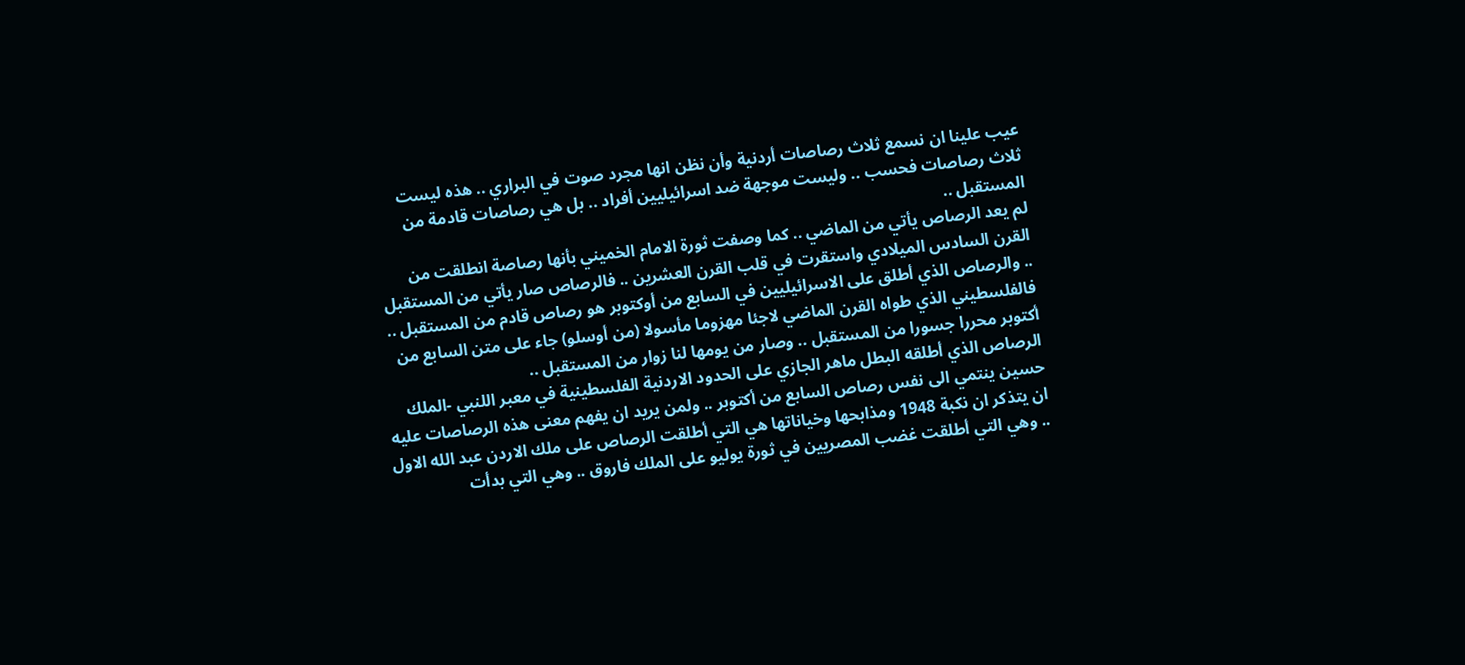عيب علينا ان نسمع ثلاث رصاصات أردنية وأن نظن انها مجرد صوت في البراري .. هذه ليست ثلاث رصاصات فحسب .. وليست موجهة ضد اسرائيليين أفراد .. بل هي رصاصات قادمة من المستقبل ..
لم يعد الرصاص يأتي من الماضي .. كما وصفت ثورة الامام الخميني بأنها رصاصة انطلقت من القرن السادس الميلادي واستقرت في قلب القرن العشرين .. فالرصاص صار يأتي من المستقبل .. والرصاص الذي أطلق على الاسرائيليين في السابع من أوكتوبر هو رصاص قادم من المستقبل .. فالفلسطيني الذي طواه القرن الماضي لاجئا مهزوما مأسولا (من أوسلو) جاء على متن السابع من أكتوبر محررا جسورا من المستقبل .. وصار من يومها لنا زوار من المستقبل ..
الرصاص الذي أطلقه البطل ماهر الجازي على الحدود الاردنية الفلسطينية في معبر اللنبي -الملك حسين ينتمي الى نفس رصاص السابع من أكتوبر .. ولمن يريد ان يفهم معنى هذه الرصاصات عليه ان يتذكر ان نكبة 1948 ومذابحها وخياناتها هي التي أطلقت الرصاص على ملك الاردن عبد الله الاول .. وهي التي أطلقت غضب المصريين في ثورة يوليو على الملك فاروق .. وهي التي بدأت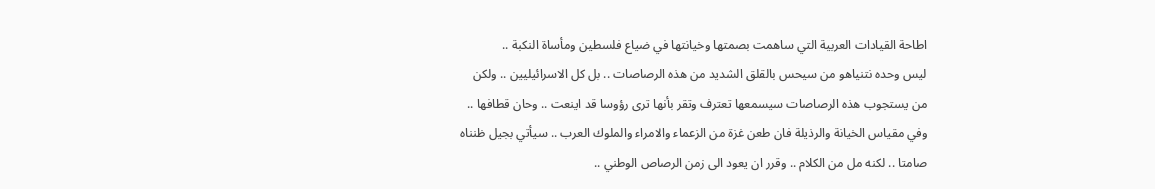اطاحة القيادات العربية التي ساهمت بصمتها وخيانتها في ضياع فلسطين ومأساة النكبة ..
ليس وحده نتنياهو من سيحس بالقلق الشديد من هذه الرصاصات .. بل كل الاسرائيليين .. ولكن من يستجوب هذه الرصاصات سيسمعها تعترف وتقر بأنها ترى رؤوسا قد اينعت .. وحان قطافها .. وفي مقياس الخيانة والرذيلة فان طعن غزة من الزعماء والامراء والملوك العرب .. سيأتي بجيل ظنناه صامتا .. لكنه مل من الكلام .. وقرر ان يعود الى زمن الرصاص الوطني ..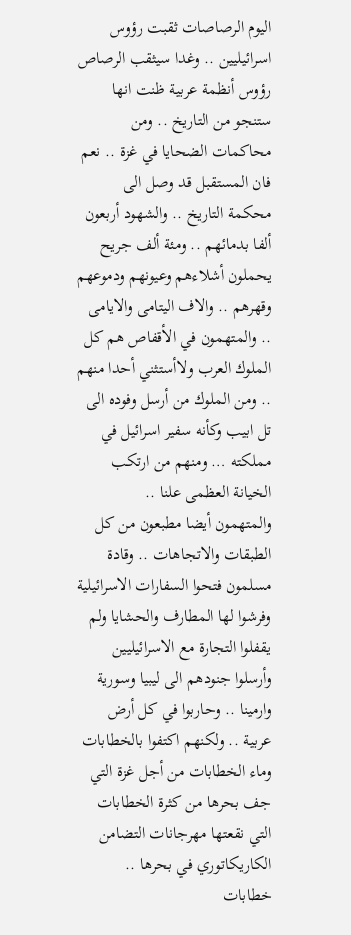اليوم الرصاصات ثقبت رؤوس اسرائيليين .. وغدا سيثقب الرصاص رؤوس أنظمة عربية ظنت انها ستنجو من التاريخ .. ومن محاكمات الضحايا في غزة .. نعم فان المستقبل قد وصل الى محكمة التاريخ .. والشهود أربعون ألفا بدمائهم .. ومئة ألف جريح يحملون أشلاءهم وعيونهم ودموعهم وقهرهم .. والاف اليتامى والايامى .. والمتهمون في الأقفاص هم كل الملوك العرب ولاأستثني أحدا منهم .. ومن الملوك من أرسل وفوده الى تل ابيب وكأنه سفير اسرائيل في مملكته … ومنهم من ارتكب الخيانة العظمى علنا ..
والمتهمون أيضا مطبعون من كل الطبقات والاتجاهات .. وقادة مسلمون فتحوا السفارات الاسرائيلية وفرشوا لها المطارف والحشايا ولم يقفلوا التجارة مع الاسرائيليين وأرسلوا جنودهم الى ليبيا وسورية وارمينا .. وحاربوا في كل أرض عربية .. ولكنهم اكتفوا بالخطابات وماء الخطابات من أجل غزة التي جف بحرها من كثرة الخطابات التي نقعتها مهرجانات التضامن الكاريكاتوري في بحرها .. خطابات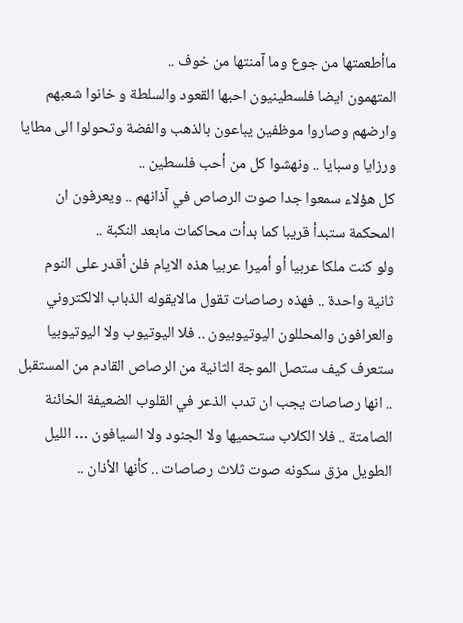ماأطعمتها من جوع وما آمنتها من خوف ..
المتهمون ايضا فلسطينيون احبها القعود والسلطة و خانوا شعبهم وارضهم وصاروا موظفين يباعون بالذهب والفضة وتحولوا الى مطايا ورزايا وسبايا .. ونهشوا كل من أحب فلسطين ..
كل هؤلاء سمعوا جدا صوت الرصاص في آذانهم .. ويعرفون ان المحكمة ستبدأ قريبا كما بدأت محاكمات مابعد النكبة ..
ولو كنت ملكا عربيا أو أميرا عربيا هذه الايام فلن أقدر على النوم ثانية واحدة .. فهذه رصاصات تقول مالايقوله الذباب الالكتروني والعرافون والمحللون اليوتيوبيون .. فلا اليوتيوب ولا اليوتيوبيا ستعرف كيف ستصل الموجة الثانية من الرصاص القادم من المستقبل .. انها رصاصات يجب ان تدب الذعر في القلوب الضعيفة الخائنة الصامتة .. فلا الكلاب ستحميها ولا الجنود ولا السيافون … الليل الطويل مزق سكونه صوت ثلاث رصاصات .. كأنها الأذان ..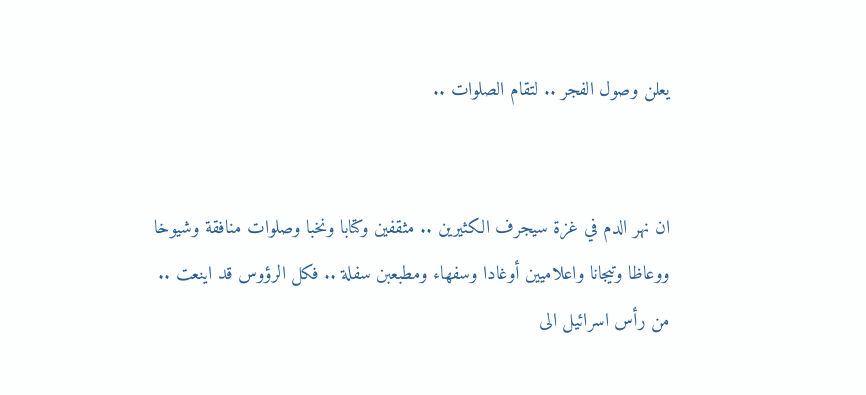يعلن وصول الفجر .. لتقام الصلوات ..


ان نهر الدم في غزة سيجرف الكثيرين .. مثقفين وكتابا ونخبا وصلوات منافقة وشيوخا ووعاظا وتيجانا واعلاميين أوغادا وسفهاء ومطبعبن سفلة .. فكل الرؤوس قد اينعت .. من رأس اسرائيل الى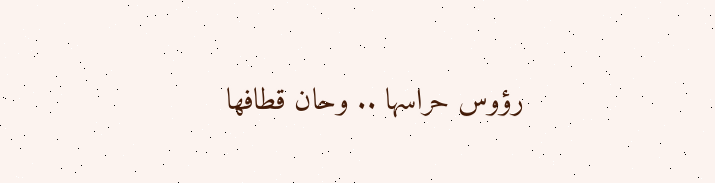رؤوس حراسها .. وحان قطافها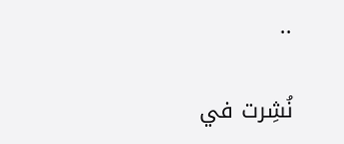..

نُشِرت في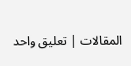المقالات | تعليق واحد